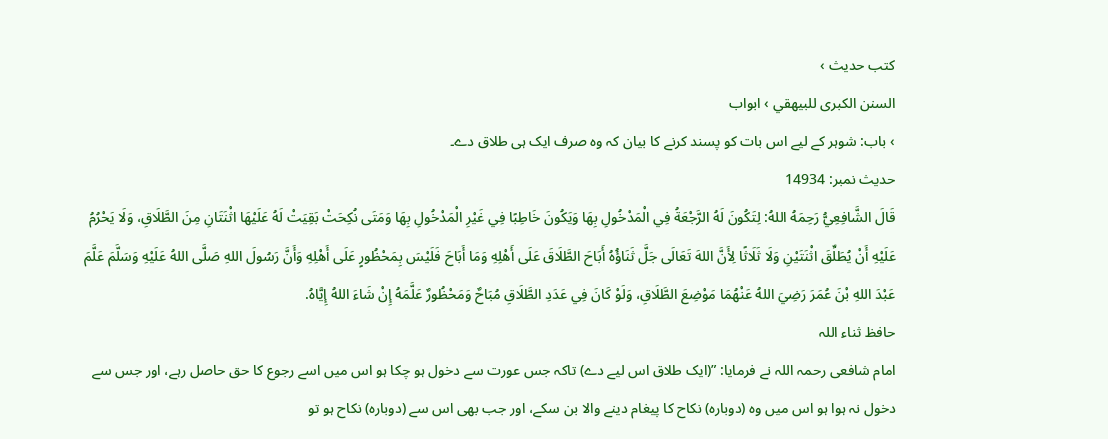کتب حدیث ›
السنن الكبرى للبيهقي › ابواب
› باب: شوہر کے لیے اس بات کو پسند کرنے کا بیان کہ وہ صرف ایک ہی طلاق دے۔
حدیث نمبر: 14934
قَالَ الشَّافِعِيُّ رَحِمَهُ اللهُ: لِتَكُونَ لَهُ الرَّجْعَةُ فِي الْمَدْخُولِ بِهَا وَيَكُونَ خَاطِبًا فِي غَيْرِ الْمَدْخُولِ بِهَا وَمَتَى نُكِحَتْ بَقِيَتْ لَهُ عَلَيْهَا اثْنَتَانِ مِنَ الطَّلَاقِ، وَلَا يَحْرُمُ عَلَيْهِ أَنْ يُطَلِّقَ اثْنَتَيْنِ وَلَا ثَلَاثًا لِأَنَّ اللهَ تَعَالَى جَلَّ ثَنَاؤُهُ أَبَاحَ الطَّلَاقَ عَلَى أَهْلِهِ وَمَا أَبَاحَ فَلَيْسَ بِمَحْظُورٍ عَلَى أَهْلِهِ وَأَنَّ رَسُولَ اللهِ صَلَّى اللهُ عَلَيْهِ وَسَلَّمَ عَلَّمَ عَبْدَ اللهِ بْنَ عُمَرَ رَضِيَ اللهُ عَنْهُمَا مَوْضِعَ الطَّلَاقِ، وَلَوْ كَانَ فِي عَدَدِ الطَّلَاقِ مُبَاحٌ وَمَحْظُورٌ عَلَّمَهُ إِنْ شَاءَ اللهُ إِيَّاهُ.
حافظ ثناء اللہ
امام شافعی رحمہ اللہ نے فرمایا: ”(ایک طلاق اس لیے دے) تاکہ جس عورت سے دخول ہو چکا ہو اس میں اسے رجوع کا حق حاصل رہے، اور جس سے دخول نہ ہوا ہو اس میں وہ (دوبارہ) نکاح کا پیغام دینے والا بن سکے، اور جب بھی اس سے (دوبارہ) نکاح ہو تو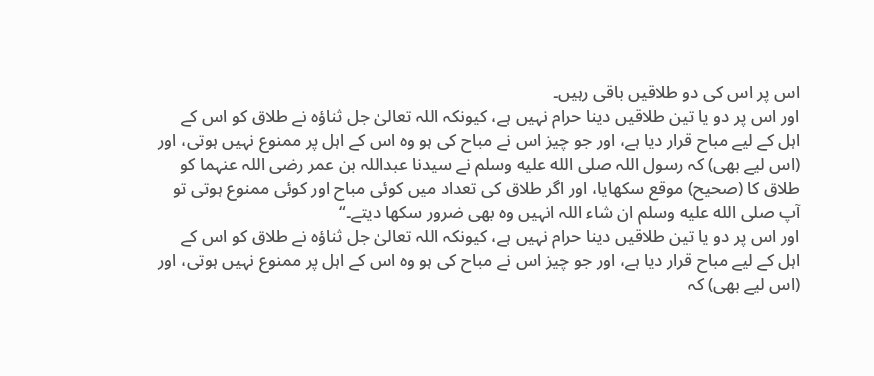اس پر اس کی دو طلاقیں باقی رہیں۔
اور اس پر دو یا تین طلاقیں دینا حرام نہیں ہے، کیونکہ اللہ تعالیٰ جل ثناؤہ نے طلاق کو اس کے اہل کے لیے مباح قرار دیا ہے، اور جو چیز اس نے مباح کی ہو وہ اس کے اہل پر ممنوع نہیں ہوتی، اور (اس لیے بھی) کہ رسول اللہ صلى الله عليه وسلم نے سیدنا عبداللہ بن عمر رضی اللہ عنہما کو طلاق کا (صحیح) موقع سکھایا، اور اگر طلاق کی تعداد میں کوئی مباح اور کوئی ممنوع ہوتی تو آپ صلى الله عليه وسلم ان شاء اللہ انہیں وہ بھی ضرور سکھا دیتے۔“
اور اس پر دو یا تین طلاقیں دینا حرام نہیں ہے، کیونکہ اللہ تعالیٰ جل ثناؤہ نے طلاق کو اس کے اہل کے لیے مباح قرار دیا ہے، اور جو چیز اس نے مباح کی ہو وہ اس کے اہل پر ممنوع نہیں ہوتی، اور (اس لیے بھی) کہ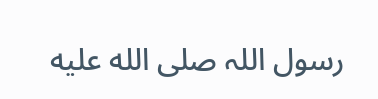رسول اللہ صلى الله عليه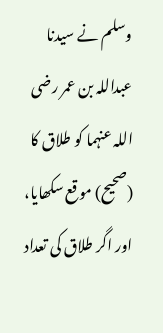وسلم نے سیدنا عبداللہ بن عمر رضی اللہ عنہما کو طلاق کا (صحیح) موقع سکھایا، اور اگر طلاق کی تعداد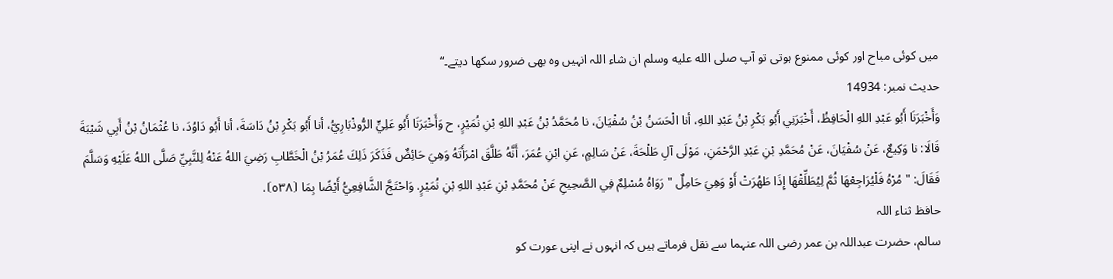میں کوئی مباح اور کوئی ممنوع ہوتی تو آپ صلى الله عليه وسلم ان شاء اللہ انہیں وہ بھی ضرور سکھا دیتے۔“
حدیث نمبر: 14934
وَأَخْبَرَنَا أَبُو عَبْدِ اللهِ الْحَافِظُ، أَخْبَرَنِي أَبُو بَكْرِ بْنُ عَبْدِ اللهِ، أنا الْحَسَنُ بْنُ سُفْيَانَ، نا مُحَمَّدُ بْنُ عَبْدِ اللهِ بْنِ نُمَيْرٍ، ح وَأَخْبَرَنَا أَبُو عَلِيٍّ الرُّوذْبَارِيُّ، أنا أَبُو بَكْرِ بْنُ دَاسَةَ، أنا أَبُو دَاوُدَ، نا عُثْمَانُ بْنُ أَبِي شَيْبَةَ قَالَا: نا وَكِيعٌ، عَنْ سُفْيَانَ، عَنْ مُحَمَّدِ بْنِ عَبْدِ الرَّحْمَنِ، مَوْلَى آلِ طَلْحَةَ، عَنْ سَالِمٍ، عَنِ ابْنِ عُمَرَ، أَنَّهُ طَلَّقَ امْرَأَتَهُ وَهِيَ حَائِضٌ فَذَكَرَ ذَلِكَ عُمَرُ بْنُ الْخَطَّابِ رَضِيَ اللهُ عَنْهُ لِلنَّبِيِّ صَلَّى اللهُ عَلَيْهِ وَسَلَّمَ فَقَالَ: " مُرْهُ فَلْيُرَاجِعْهَا ثُمَّ لِيُطَلِّقْهَا إِذَا طَهُرَتْ أَوْ وَهِيَ حَامِلٌ " رَوَاهُ مُسْلِمٌ فِي الصَّحِيحِ عَنْ مُحَمَّدِ بْنِ عَبْدِ اللهِ بْنِ نُمَيْرٍ. وَاحْتَجَّ الشَّافِعِيُّ أَيْضًا بِمَا ⦗٥٣٨⦘.
حافظ ثناء اللہ
سالم، حضرت عبداللہ بن عمر رضی اللہ عنہما سے نقل فرماتے ہیں کہ انہوں نے اپنی عورت کو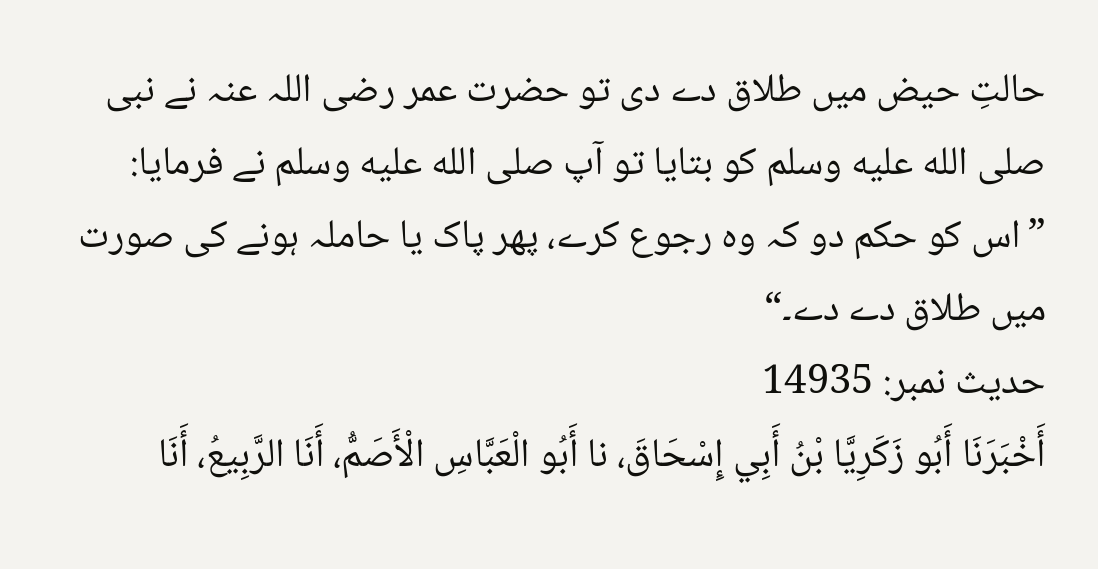حالتِ حیض میں طلاق دے دی تو حضرت عمر رضی اللہ عنہ نے نبی صلى الله عليه وسلم کو بتایا تو آپ صلى الله عليه وسلم نے فرمایا: ”اس کو حکم دو کہ وہ رجوع کرے، پھر پاک یا حاملہ ہونے کی صورت میں طلاق دے دے۔“
حدیث نمبر: 14935
أَخْبَرَنَا أَبُو زَكَرِيَّا بْنُ أَبِي إِسْحَاقَ، نا أَبُو الْعَبَّاسِ الْأَصَمُّ، أَنَا الرَّبِيعُ، أَنَا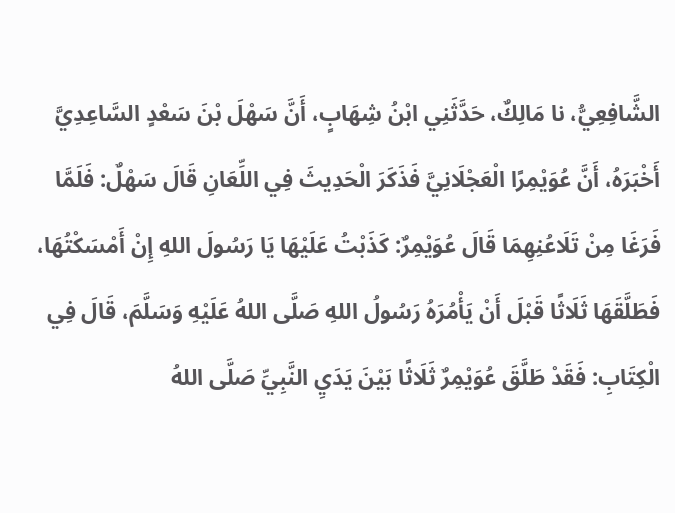الشَّافِعِيُّ، نا مَالِكٌ، حَدَّثَنِي ابْنُ شِهَابٍ، أَنَّ سَهْلَ بْنَ سَعْدٍ السَّاعِدِيَّ أَخْبَرَهُ، أَنَّ عُوَيْمِرًا الْعَجْلَانِيَّ فَذَكَرَ الْحَدِيثَ فِي اللِّعَانِ قَالَ سَهْلٌ: فَلَمَّا فَرَغَا مِنْ تَلَاعُنِهِمَا قَالَ عُوَيْمِرٌ: كَذَبْتُ عَلَيْهَا يَا رَسُولَ اللهِ إِنْ أَمْسَكْتُهَا، فَطَلَّقَهَا ثَلَاثًا قَبْلَ أَنْ يَأْمُرَهُ رَسُولُ اللهِ صَلَّى اللهُ عَلَيْهِ وَسَلَّمَ، قَالَ فِي الْكِتَابِ: فَقَدْ طَلَّقَ عُوَيْمِرٌ ثَلَاثًا بَيْنَ يَدَيِ النَّبِيِّ صَلَّى اللهُ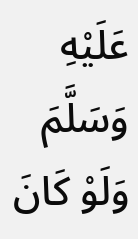عَلَيْهِ وَسَلَّمَ وَلَوْ كَانَ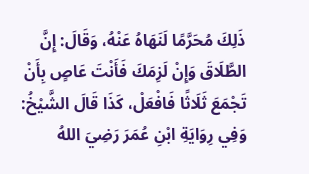ذَلِكَ مُحَرَّمًا لَنَهَاهُ عَنْهُ، وَقَالَ: إِنَّ الطَّلَاقَ وَإِنْ لَزِمَكَ فَأَنْتَ عَاصٍ بِأَنْ تَجْمَعَ ثَلَاثًا فَافْعَلْ، كَذَا قَالَ الشَّيْخُ: وَفِي رِوَايَةِ ابْنِ عُمَرَ رَضِيَ اللهُ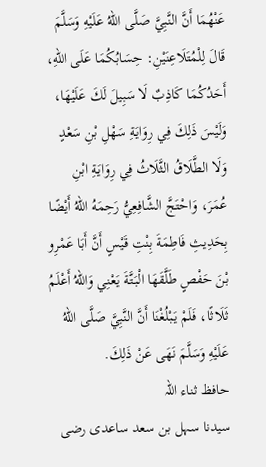عَنْهُمَا أَنَّ النَّبِيَّ صَلَّى اللهُ عَلَيْهِ وَسَلَّمَ قَالَ لِلْمُتَلَاعِنَيْنِ: حِسَابُكُمَا عَلَى اللهِ، أَحَدُكُمَا كَاذِبٌ لَا سَبِيلَ لَكَ عَلَيْهَا، وَلَيْسَ ذَلِكَ فِي رِوَايَةِ سَهْلِ بْنِ سَعْدٍ وَلَا الطَّلَاقُ الثَّلَاثُ فِي رِوَايَةِ ابْنِ عُمَرَ، وَاحْتَجَّ الشَّافِعِيُّ رَحِمَهُ اللهُ أَيْضًا بِحَدِيثِ فَاطِمَةَ بِنْتِ قَيْسٍ أَنَّ أَبَا عَمْرِو بْنَ حَفْصٍ طَلَّقَهَا الْبَتَّةَ يَعْنِي وَاللهُ أَعْلَمُ ثَلَاثًا، فَلَمْ يَبْلُغْنَا أَنَّ النَّبِيَّ صَلَّى اللهُ عَلَيْهِ وَسَلَّمَ نَهَى عَنْ ذَلِكَ.
حافظ ثناء اللہ
سیدنا سہل بن سعد ساعدی رضی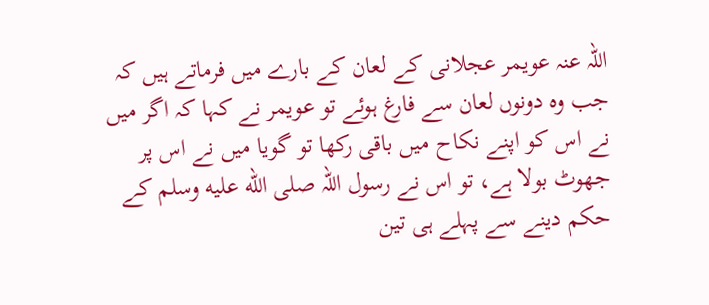اللہ عنہ عویمر عجلانی کے لعان کے بارے میں فرماتے ہیں کہ جب وہ دونوں لعان سے فارغ ہوئے تو عویمر نے کہا کہ اگر میں نے اس کو اپنے نکاح میں باقی رکھا تو گویا میں نے اس پر جھوٹ بولا ہے، تو اس نے رسول اللہ صلى الله عليه وسلم کے حکم دینے سے پہلے ہی تین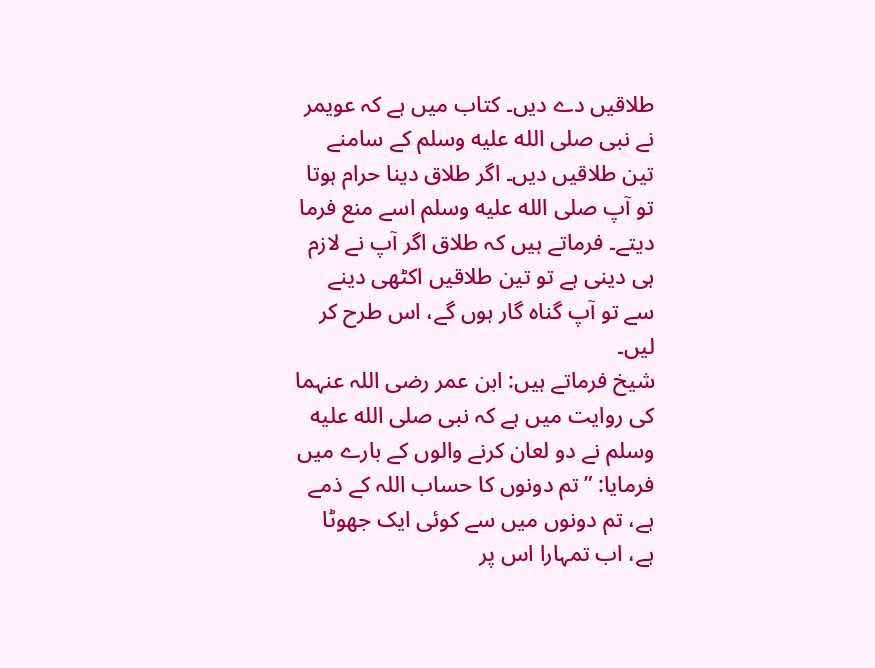طلاقیں دے دیں۔ کتاب میں ہے کہ عویمر نے نبی صلى الله عليه وسلم کے سامنے تین طلاقیں دیں۔ اگر طلاق دینا حرام ہوتا تو آپ صلى الله عليه وسلم اسے منع فرما دیتے۔ فرماتے ہیں کہ طلاق اگر آپ نے لازم ہی دینی ہے تو تین طلاقیں اکٹھی دینے سے تو آپ گناہ گار ہوں گے، اس طرح کر لیں۔
شیخ فرماتے ہیں: ابن عمر رضی اللہ عنہما کی روایت میں ہے کہ نبی صلى الله عليه وسلم نے دو لعان کرنے والوں کے بارے میں فرمایا: ”تم دونوں کا حساب اللہ کے ذمے ہے، تم دونوں میں سے کوئی ایک جھوٹا ہے، اب تمہارا اس پر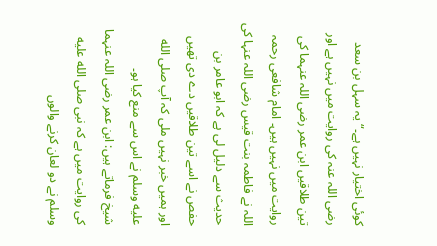کوئی اختیار نہیں ہے۔“ یہ سہل بن سعد رضی اللہ عنہ کی روایت میں نہیں ہے اور تین طلاقیں ابن عمر رضی اللہ عنہما کی روایت میں نہیں ہیں۔ امام شافعی رحمہ اللہ نے فاطمہ بنت قیس رضی اللہ عنہا کی حدیث سے دلیل لی ہے کہ ابو عامر بن حفص نے اسے تین طلاقیں دے دی تھیں اور ہمیں خبر نہیں ملی کہ آپ صلى الله عليه وسلم نے اس سے منع کیا ہو۔
شیخ فرماتے ہیں: ابن عمر رضی اللہ عنہما کی روایت میں ہے کہ نبی صلى الله عليه وسلم نے دو لعان کرنے والوں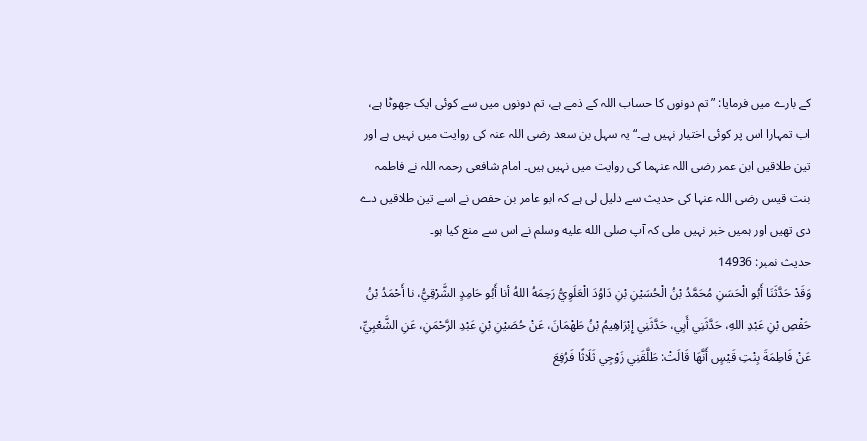کے بارے میں فرمایا: ”تم دونوں کا حساب اللہ کے ذمے ہے، تم دونوں میں سے کوئی ایک جھوٹا ہے، اب تمہارا اس پر کوئی اختیار نہیں ہے۔“ یہ سہل بن سعد رضی اللہ عنہ کی روایت میں نہیں ہے اور تین طلاقیں ابن عمر رضی اللہ عنہما کی روایت میں نہیں ہیں۔ امام شافعی رحمہ اللہ نے فاطمہ بنت قیس رضی اللہ عنہا کی حدیث سے دلیل لی ہے کہ ابو عامر بن حفص نے اسے تین طلاقیں دے دی تھیں اور ہمیں خبر نہیں ملی کہ آپ صلى الله عليه وسلم نے اس سے منع کیا ہو۔
حدیث نمبر: 14936
وَقَدْ حَدَّثَنَا أَبُو الْحَسَنِ مُحَمَّدُ بْنُ الْحُسَيْنِ بْنِ دَاوُدَ الْعَلَوِيُّ رَحِمَهُ اللهُ أنا أَبُو حَامِدٍ الشَّرْقِيُّ، نا أَحْمَدُ بْنُ حَفْصِ بْنِ عَبْدِ اللهِ، حَدَّثَنِي أَبِي، حَدَّثَنِي إِبْرَاهِيمُ بْنُ طَهْمَانَ، عَنْ حُصَيْنِ بْنِ عَبْدِ الرَّحْمَنِ، عَنِ الشَّعْبِيِّ، عَنْ فَاطِمَةَ بِنْتِ قَيْسٍ أَنَّهَا قَالَتْ: طَلَّقَنِي زَوْجِي ثَلَاثًا فَرُفِعَ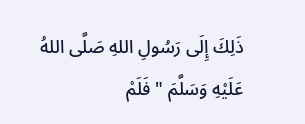ذَلِكَ إِلَى رَسُولِ اللهِ صَلَّى اللهُ عَلَيْهِ وَسَلَّمَ " فَلَمْ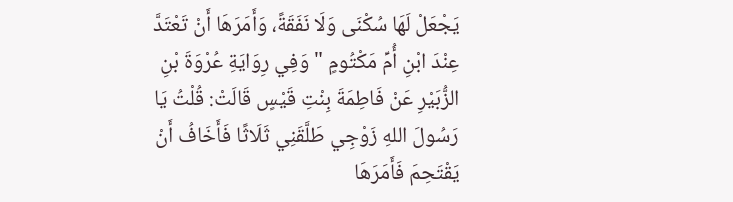يَجْعَلْ لَهَا سُكْنَى وَلَا نَفَقَةً، وَأَمَرَهَا أَنْ تَعْتَدَّ عِنْدَ ابْنِ أُمِّ مَكْتُومٍ " وَفِي رِوَايَةِ عُرْوَةَ بْنِ الزُّبَيْرِ عَنْ فَاطِمَةَ بِنْتِ قَيْسٍ قَالَتْ: قُلْتُ يَا رَسُولَ اللهِ زَوْجِي طَلَّقَنِي ثَلَاثًا فَأَخَافُ أَنْ يَقْتَحِمَ فَأَمَرَهَا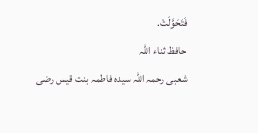فَتَحَوَّلَتْ.
حافظ ثناء اللہ
شعبی رحمہ اللہ سیدہ فاطمہ بنت قیس رضی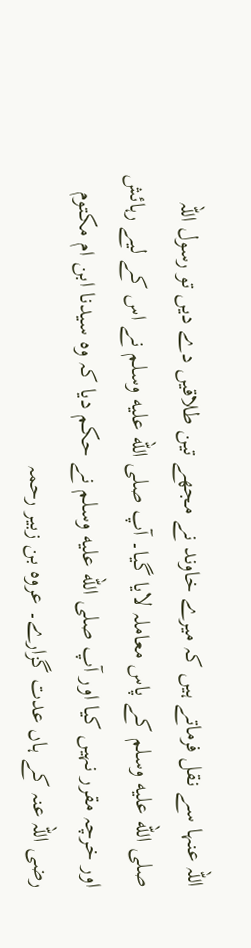اللہ عنہا سے نقل فرماتے ہیں کہ میرے خاوند نے مجھے تین طلاقیں دے دیں تو رسول اللہ صلى الله عليه وسلم کے پاس معاملہ لایا گیا۔ آپ صلى الله عليه وسلم نے اس کے لیے رہائش اور خرچہ مقرر نہیں کیا اور آپ صلى الله عليه وسلم نے حکم دیا کہ وہ سیدنا ابن ام مکتوم رضی اللہ عنہ کے ہاں عدت گزارے۔ عروہ بن زبیر رحمہ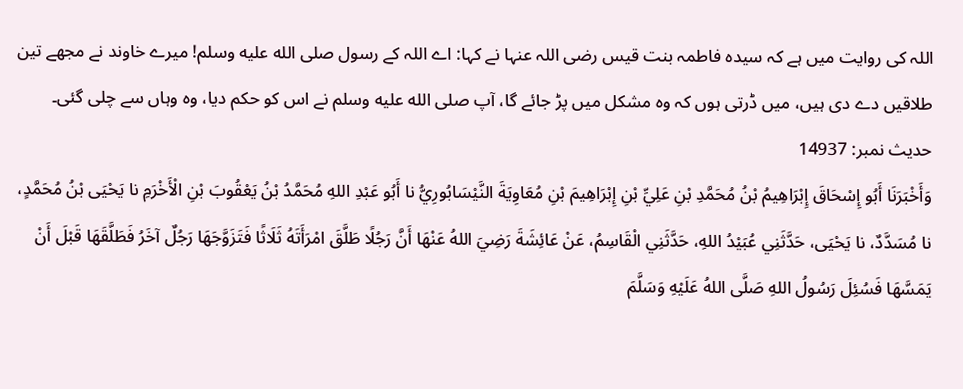اللہ کی روایت میں ہے کہ سیدہ فاطمہ بنت قیس رضی اللہ عنہا نے کہا: اے اللہ کے رسول صلى الله عليه وسلم! میرے خاوند نے مجھے تین طلاقیں دے دی ہیں، میں ڈرتی ہوں کہ وہ مشکل میں پڑ جائے گا، آپ صلى الله عليه وسلم نے اس کو حکم دیا، وہ وہاں سے چلی گئی۔
حدیث نمبر: 14937
وَأَخْبَرَنَا أَبُو إِسْحَاقَ إِبْرَاهِيمُ بْنُ مُحَمَّدِ بْنِ عَلِيِّ بْنِ إِبْرَاهِيمَ بْنِ مُعَاوِيَةَ النَّيْسَابُورِيُّ نا أَبُو عَبْدِ اللهِ مُحَمَّدُ بْنُ يَعْقُوبَ بْنِ الْأَخْرَمِ نا يَحْيَى بْنُ مُحَمَّدٍ، نا مُسَدَّدٌ، نا يَحْيَى، حَدَّثَنِي عُبَيْدُ اللهِ، حَدَّثَنِي الْقَاسِمُ، عَنْ عَائِشَةَ رَضِيَ اللهُ عَنْهَا أَنَّ رَجُلًا طَلَّقَ امْرَأَتَهُ ثَلَاثًا فَتَزَوَّجَهَا رَجُلٌ آخَرُ فَطَلَّقَهَا قَبْلَ أَنْ يَمَسَّهَا فَسُئِلَ رَسُولُ اللهِ صَلَّى اللهُ عَلَيْهِ وَسَلَّمَ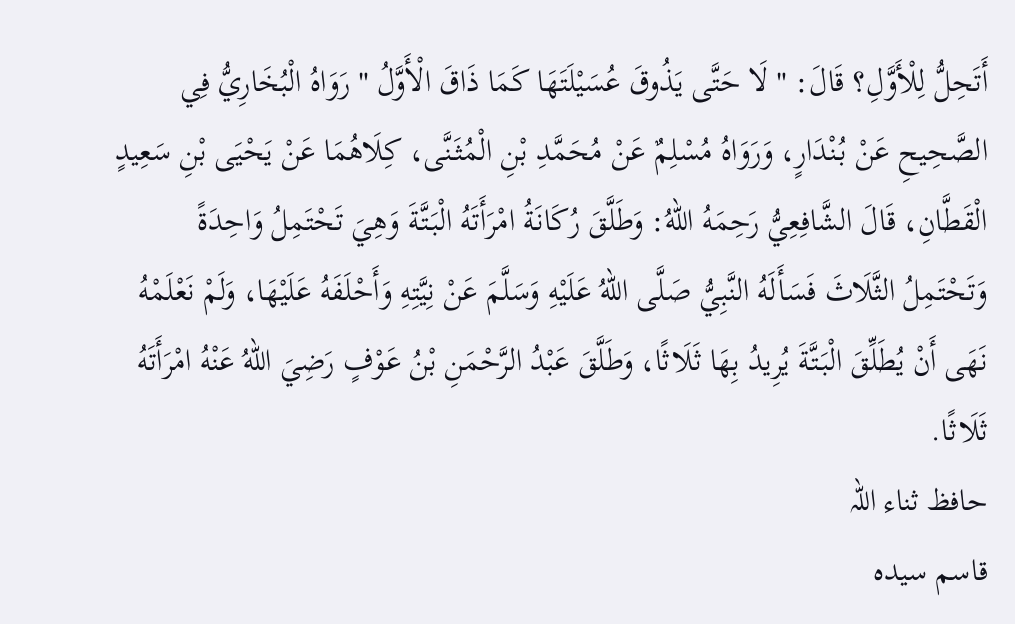أَتَحِلُّ لِلْأَوَّلِ؟ قَالَ: " لَا حَتَّى يَذُوقَ عُسَيْلَتَهَا كَمَا ذَاقَ الْأَوَّلُ " رَوَاهُ الْبُخَارِيُّ فِي الصَّحِيحِ عَنْ بُنْدَارٍ، وَرَوَاهُ مُسْلِمٌ عَنْ مُحَمَّدِ بْنِ الْمُثَنَّى، كِلَاهُمَا عَنْ يَحْيَى بْنِ سَعِيدٍ الْقَطَّانِ، قَالَ الشَّافِعِيُّ رَحِمَهُ اللهُ: وَطَلَّقَ رُكَانَةُ امْرَأَتَهُ الْبَتَّةَ وَهِيَ تَحْتَمِلُ وَاحِدَةً وَتَحْتَمِلُ الثَّلَاثَ فَسَأَلَهُ النَّبِيُّ صَلَّى اللهُ عَلَيْهِ وَسَلَّمَ عَنْ نِيَّتِهِ وَأَحْلَفَهُ عَلَيْهَا، وَلَمْ نَعْلَمْهُ نَهَى أَنْ يُطَلِّقَ الْبَتَّةَ يُرِيدُ بِهَا ثَلَاثًا، وَطَلَّقَ عَبْدُ الرَّحْمَنِ بْنُ عَوْفٍ رَضِيَ اللهُ عَنْهُ امْرَأَتَهُ ثَلَاثًا.
حافظ ثناء اللہ
قاسم سیدہ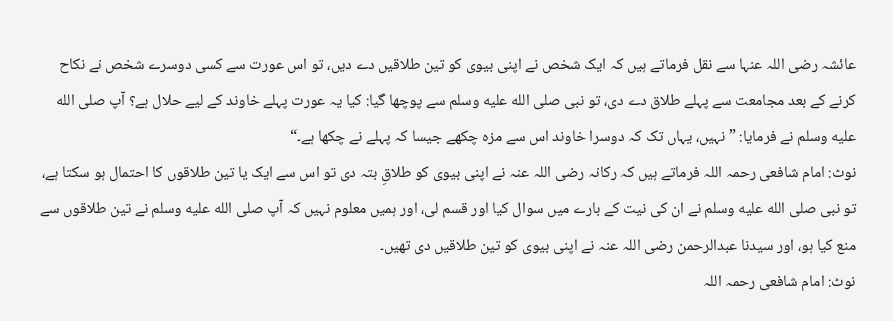عائشہ رضی اللہ عنہا سے نقل فرماتے ہیں کہ ایک شخص نے اپنی بیوی کو تین طلاقیں دے دیں، تو اس عورت سے کسی دوسرے شخص نے نکاح کرنے کے بعد مجامعت سے پہلے طلاق دے دی، تو نبی صلى الله عليه وسلم سے پوچھا گیا: کیا یہ عورت پہلے خاوند کے لیے حلال ہے؟ آپ صلى الله عليه وسلم نے فرمایا: ”نہیں، یہاں تک کہ دوسرا خاوند اس سے مزہ چکھے جیسا کہ پہلے نے چکھا ہے۔“
نوٹ: امام شافعی رحمہ اللہ فرماتے ہیں کہ رکانہ رضی اللہ عنہ نے اپنی بیوی کو طلاقِ بتہ دی تو اس سے ایک یا تین طلاقوں کا احتمال ہو سکتا ہے، تو نبی صلى الله عليه وسلم نے ان کی نیت کے بارے میں سوال کیا اور قسم لی، اور ہمیں معلوم نہیں کہ آپ صلى الله عليه وسلم نے تین طلاقوں سے منع کیا ہو، اور سیدنا عبدالرحمن رضی اللہ عنہ نے اپنی بیوی کو تین طلاقیں دی تھیں۔
نوٹ: امام شافعی رحمہ اللہ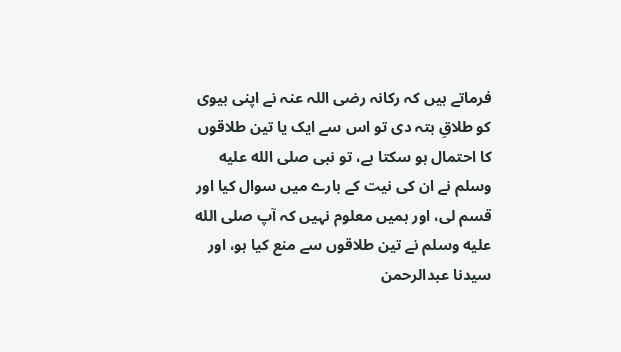فرماتے ہیں کہ رکانہ رضی اللہ عنہ نے اپنی بیوی کو طلاقِ بتہ دی تو اس سے ایک یا تین طلاقوں کا احتمال ہو سکتا ہے، تو نبی صلى الله عليه وسلم نے ان کی نیت کے بارے میں سوال کیا اور قسم لی، اور ہمیں معلوم نہیں کہ آپ صلى الله عليه وسلم نے تین طلاقوں سے منع کیا ہو، اور سیدنا عبدالرحمن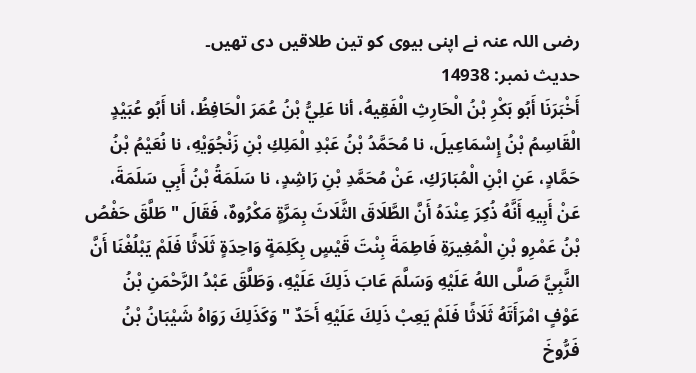رضی اللہ عنہ نے اپنی بیوی کو تین طلاقیں دی تھیں۔
حدیث نمبر: 14938
أَخْبَرَنَا أَبُو بَكْرِ بْنُ الْحَارِثِ الْفَقِيهُ، أنا عَلِيُّ بْنُ عُمَرَ الْحَافِظُ، أنا أَبُو عُبَيْدٍ الْقَاسِمُ بْنُ إِسْمَاعِيلَ، نا مُحَمَّدُ بْنُ عَبْدِ الْمَلِكِ بْنِ زَنْجُوَيْهِ، نا نُعَيْمُ بْنُ حَمَّادٍ، عَنِ ابْنِ الْمُبَارَكِ، عَنْ مُحَمَّدِ بْنِ رَاشِدٍ، نا سَلَمَةُ بْنُ أَبِي سَلَمَةَ، عَنْ أَبِيهِ أَنَّهُ ذُكِرَ عِنْدَهُ أَنَّ الطَّلَاقَ الثَّلَاثَ بِمَرَّةٍ مَكْرُوهٌ، فَقَالَ " طَلَّقَ حَفْصُ بْنُ عَمْرِو بْنِ الْمُغِيرَةِ فَاطِمَةَ بِنْتَ قَيْسٍ بِكَلِمَةٍ وَاحِدَةٍ ثَلَاثًا فَلَمْ يَبْلُغْنَا أَنَّ النَّبِيَّ صَلَّى اللهُ عَلَيْهِ وَسَلَّمَ عَابَ ذَلِكَ عَلَيْهِ، وَطَلَّقَ عَبْدُ الرَّحْمَنِ بْنُ عَوْفٍ امْرَأَتَهُ ثَلَاثًا فَلَمْ يَعِبْ ذَلِكَ عَلَيْهِ أَحَدٌ " وَكَذَلِكَ رَوَاهُ شَيْبَانُ بْنُ فَرُّوخَ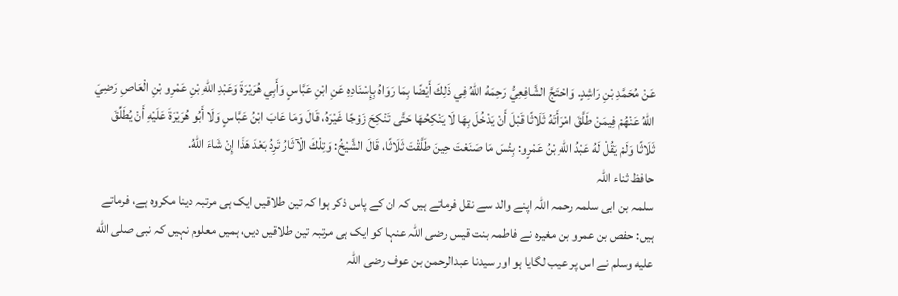عَنْ مُحَمَّدِ بْنِ رَاشِدٍ. وَاحْتَجَّ الشَّافِعِيُّ رَحِمَهُ اللهُ فِي ذَلِكَ أَيْضًا بِمَا رَوَاهُ بِإِسْنَادِهِ عَنِ ابْنِ عَبَّاسٍ وَأَبِي هُرَيْرَةَ وَعَبْدِ اللهِ بْنِ عَمْرِو بْنِ الْعَاصِ رَضِيَ اللهُ عَنْهُمْ فِيمَنْ طَلَّقَ امْرَأَتَهُ ثَلَاثًا قَبْلَ أَنْ يَدْخُلَ بِهَا لَا يَنْكِحُهَا حَتَّى تَنْكِحَ زَوْجًا غَيْرَهُ، قَالَ وَمَا عَابَ ابْنُ عَبَّاسٍ وَلَا أَبُو هُرَيْرَةَ عَلَيْهِ أَنْ يُطَلِّقَ ثَلَاثًا وَلَمْ يَقُلْ لَهُ عَبْدُ اللهِ بْنُ عَمْرٍو: بِئْسَ مَا صَنَعْتَ حِينَ طَلَّقْتَ ثَلَاثًا، قَالَ الشَّيْخُ: وَتِلْكَ الْآثَارُ تَرِدُ بَعْدَ هَذَا إِنْ شَاءَ اللهُ.
حافظ ثناء اللہ
سلمہ بن ابی سلمہ رحمہ اللہ اپنے والد سے نقل فرماتے ہیں کہ ان کے پاس ذکر ہوا کہ تین طلاقیں ایک ہی مرتبہ دینا مکروہ ہے، فرماتے ہیں: حفص بن عمرو بن مغیرہ نے فاطمہ بنت قیس رضی اللہ عنہا کو ایک ہی مرتبہ تین طلاقیں دیں، ہمیں معلوم نہیں کہ نبی صلى الله عليه وسلم نے اس پر عیب لگایا ہو اور سیدنا عبدالرحمن بن عوف رضی اللہ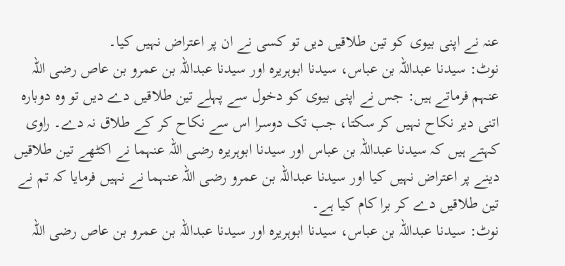عنہ نے اپنی بیوی کو تین طلاقیں دیں تو کسی نے ان پر اعتراض نہیں کیا۔
نوٹ: سیدنا عبداللہ بن عباس، سیدنا ابوہریرہ اور سیدنا عبداللہ بن عمرو بن عاص رضی اللہ عنہم فرماتے ہیں: جس نے اپنی بیوی کو دخول سے پہلے تین طلاقیں دے دیں تو وہ دوبارہ اتنی دیر نکاح نہیں کر سکتا، جب تک دوسرا اس سے نکاح کر کے طلاق نہ دے۔ راوی کہتے ہیں کہ سیدنا عبداللہ بن عباس اور سیدنا ابوہریرہ رضی اللہ عنہما نے اکٹھے تین طلاقیں دینے پر اعتراض نہیں کیا اور سیدنا عبداللہ بن عمرو رضی اللہ عنہما نے نہیں فرمایا کہ تم نے تین طلاقیں دے کر برا کام کیا ہے۔
نوٹ: سیدنا عبداللہ بن عباس، سیدنا ابوہریرہ اور سیدنا عبداللہ بن عمرو بن عاص رضی اللہ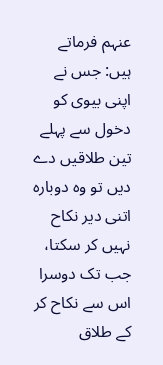عنہم فرماتے ہیں: جس نے اپنی بیوی کو دخول سے پہلے تین طلاقیں دے دیں تو وہ دوبارہ اتنی دیر نکاح نہیں کر سکتا، جب تک دوسرا اس سے نکاح کر کے طلاق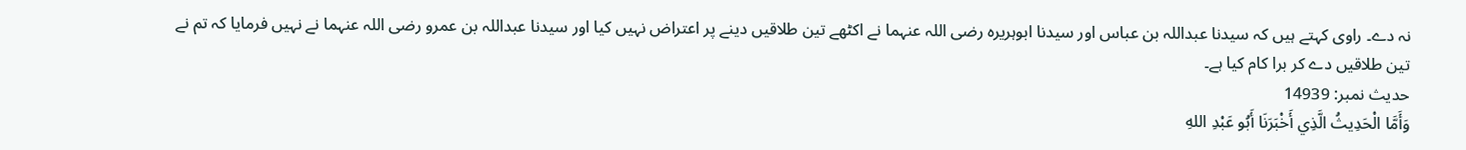نہ دے۔ راوی کہتے ہیں کہ سیدنا عبداللہ بن عباس اور سیدنا ابوہریرہ رضی اللہ عنہما نے اکٹھے تین طلاقیں دینے پر اعتراض نہیں کیا اور سیدنا عبداللہ بن عمرو رضی اللہ عنہما نے نہیں فرمایا کہ تم نے تین طلاقیں دے کر برا کام کیا ہے۔
حدیث نمبر: 14939
وَأَمَّا الْحَدِيثُ الَّذِي أَخْبَرَنَا أَبُو عَبْدِ اللهِ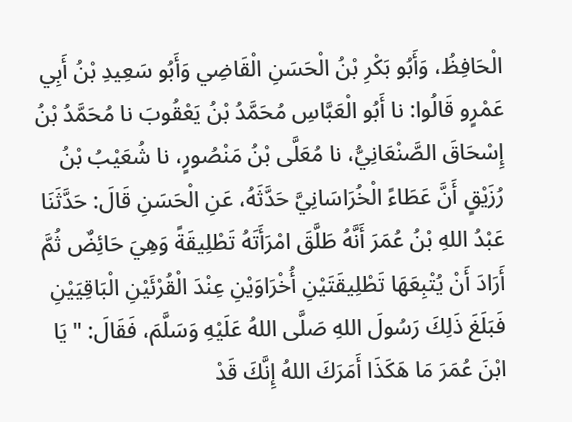الْحَافِظُ، وَأَبُو بَكْرِ بْنُ الْحَسَنِ الْقَاضِي وَأَبُو سَعِيدِ بْنُ أَبِي عَمْرٍو قَالُوا: نا أَبُو الْعَبَّاسِ مُحَمَّدُ بْنُ يَعْقُوبَ نا مُحَمَّدُ بْنُ إِسْحَاقَ الصَّنْعَانِيُّ، نا مُعَلَّى بْنُ مَنْصُورٍ، نا شُعَيْبُ بْنُ رُزَيْقٍ أَنَّ عَطَاءً الْخُرَاسَانِيَّ حَدَّثَهُ، عَنِ الْحَسَنِ قَالَ: حَدَّثَنَا عَبْدُ اللهِ بْنُ عُمَرَ أَنَّهُ طَلَّقَ امْرَأَتَهُ تَطْلِيقَةً وَهِيَ حَائِضٌ ثُمَّ أَرَادَ أَنْ يُتْبِعَهَا تَطْلِيقَتَيْنِ أُخْرَاوَيْنِ عِنْدَ الْقُرْئَيْنِ الْبَاقِيَيْنِ فَبَلَغَ ذَلِكَ رَسُولَ اللهِ صَلَّى اللهُ عَلَيْهِ وَسَلَّمَ، فَقَالَ: " يَا ابْنَ عُمَرَ مَا هَكَذَا أَمَرَكَ اللهُ إِنَّكَ قَدْ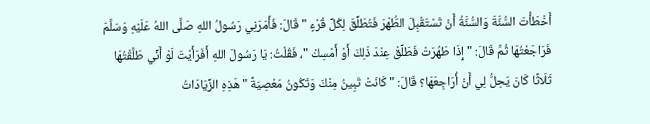أَخْطَأْتَ السُّنَّةَ وَالسُّنَّةُ أَنْ تَسْتَقْبِلَ الطُّهْرَ فَتُطَلِّقَ لِكُلِّ قُرْءٍ " قَالَ: فَأَمَرَنِي رَسُولُ اللهِ صَلَّى اللهُ عَلَيْهِ وَسَلَّمَ فَرَاجَعْتُهَا ثُمَّ قَالَ: " إِذَا طَهُرَتْ فَطَلِّقْ عِنْدَ ذَلِكَ أَوْ أَمْسِكْ "، فَقُلْتُ: يَا رَسُولَ اللهِ أَفَرَأَيْتَ لَوْ أَنِّي طَلَّقْتُهَا ثَلَاثًا كَانَ يَحِلُّ لِي أَنْ أُرَاجِعَهَا؟ قَالَ: " كَانَتْ تَبِينُ مِنْكَ وَتَكُونُ مَعْصِيَةً " هَذِهِ الزِّيَادَاتُ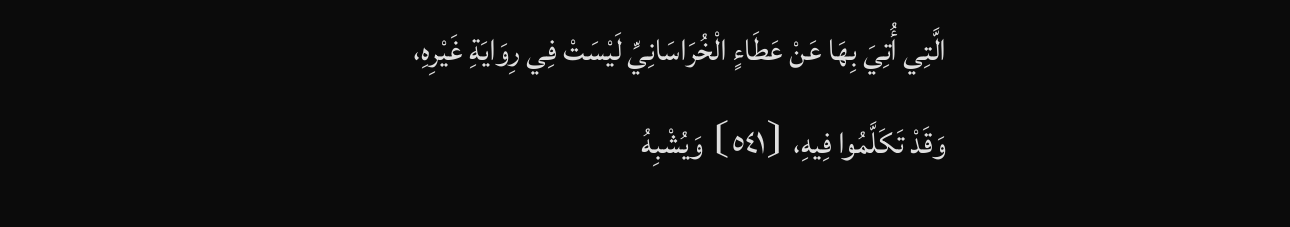الَّتِي أُتِيَ بِهَا عَنْ عَطَاءٍ الْخُرَاسَانِيِّ لَيْسَتْ فِي رِوَايَةِ غَيْرِهِ، وَقَدْ تَكَلَّمُوا فِيهِ، ⦗٥٤١⦘ وَيُشْبِهُ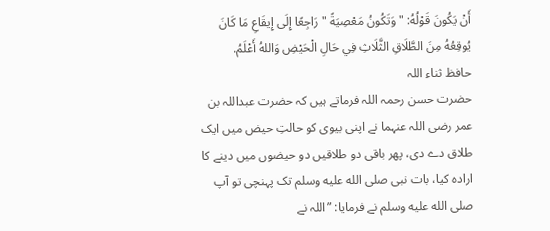أَنْ يَكُونَ قَوْلُهُ: " وَتَكُونُ مَعْصِيَةً " رَاجِعًا إِلَى إِيقَاعِ مَا كَانَ يُوقِعُهُ مِنَ الطَّلَاقِ الثَّلَاثِ فِي حَالِ الْحَيْضِ وَاللهُ أَعْلَمُ.
حافظ ثناء اللہ
حضرت حسن رحمہ اللہ فرماتے ہیں کہ حضرت عبداللہ بن عمر رضی اللہ عنہما نے اپنی بیوی کو حالتِ حیض میں ایک طلاق دے دی، پھر باقی دو طلاقیں دو حیضوں میں دینے کا ارادہ کیا، بات نبی صلى الله عليه وسلم تک پہنچی تو آپ صلى الله عليه وسلم نے فرمایا: ”اللہ نے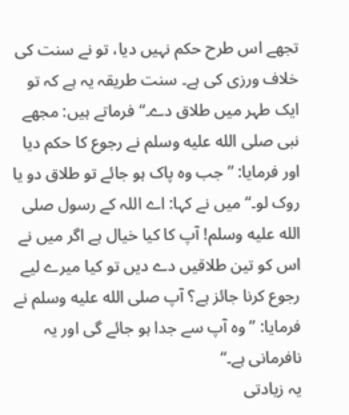تجھے اس طرح حکم نہیں دیا، تو نے سنت کی خلاف ورزی کی ہے۔ سنت طریقہ یہ ہے کہ تو ایک طہر میں طلاق دے۔“ فرماتے ہیں: مجھے نبی صلى الله عليه وسلم نے رجوع کا حکم دیا اور فرمایا: ”جب وہ پاک ہو جائے تو طلاق دو یا روک لو۔“ میں نے کہا: اے اللہ کے رسول صلى الله عليه وسلم! آپ کا کیا خیال ہے اگر میں نے اس کو تین طلاقیں دے دیں تو کیا میرے لیے رجوع کرنا جائز ہے؟ آپ صلى الله عليه وسلم نے فرمایا: ”وہ آپ سے جدا ہو جائے گی اور یہ نافرمانی ہے۔“
یہ زیادتی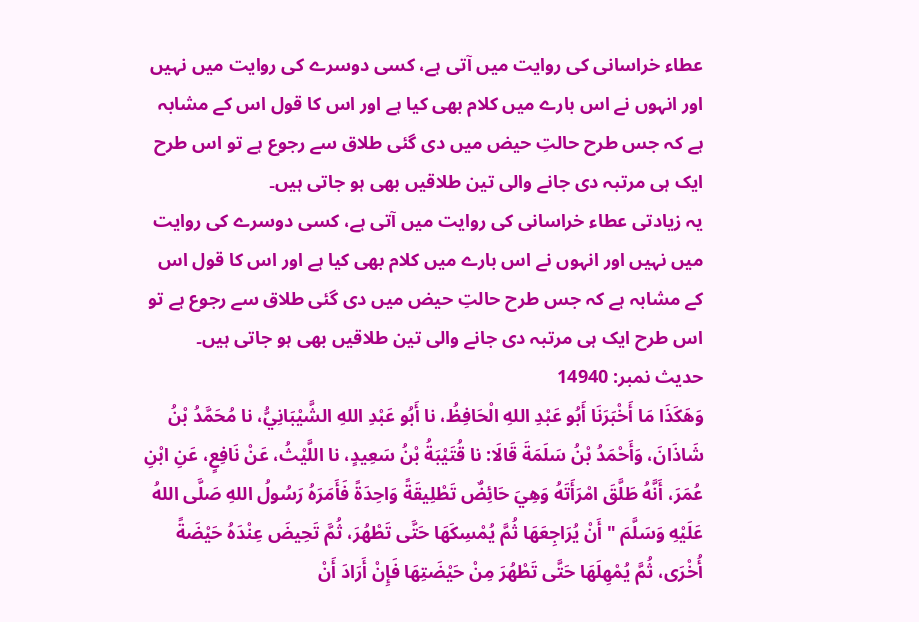عطاء خراسانی کی روایت میں آتی ہے، کسی دوسرے کی روایت میں نہیں اور انہوں نے اس بارے میں کلام بھی کیا ہے اور اس کا قول اس کے مشابہ ہے کہ جس طرح حالتِ حیض میں دی گئی طلاق سے رجوع ہے تو اس طرح ایک ہی مرتبہ دی جانے والی تین طلاقیں بھی ہو جاتی ہیں۔
یہ زیادتی عطاء خراسانی کی روایت میں آتی ہے، کسی دوسرے کی روایت میں نہیں اور انہوں نے اس بارے میں کلام بھی کیا ہے اور اس کا قول اس کے مشابہ ہے کہ جس طرح حالتِ حیض میں دی گئی طلاق سے رجوع ہے تو اس طرح ایک ہی مرتبہ دی جانے والی تین طلاقیں بھی ہو جاتی ہیں۔
حدیث نمبر: 14940
وَهَكَذَا مَا أَخْبَرَنَا أَبُو عَبْدِ اللهِ الْحَافِظُ، نا أَبُو عَبْدِ اللهِ الشَّيْبَانِيُّ، نا مُحَمَّدُ بْنُ شَاذَانَ، وَأَحْمَدُ بْنُ سَلَمَةَ قَالَا: نا قُتَيْبَةُ بْنُ سَعِيدٍ، نا اللَّيْثُ، عَنْ نَافِعٍ، عَنِ ابْنِ عُمَرَ، أَنَّهُ طَلَّقَ امْرَأَتَهُ وَهِيَ حَائِضٌ تَطْلِيقَةً وَاحِدَةً فَأَمَرَهُ رَسُولُ اللهِ صَلَّى اللهُ عَلَيْهِ وَسَلَّمَ " أَنْ يُرَاجِعَهَا ثُمَّ يُمْسِكَهَا حَتَّى تَطْهُرَ، ثُمَّ تَحِيضَ عِنْدَهُ حَيْضَةً أُخْرَى، ثُمَّ يُمْهِلَهَا حَتَّى تَطْهُرَ مِنْ حَيْضَتِهَا فَإِنْ أَرَادَ أَنْ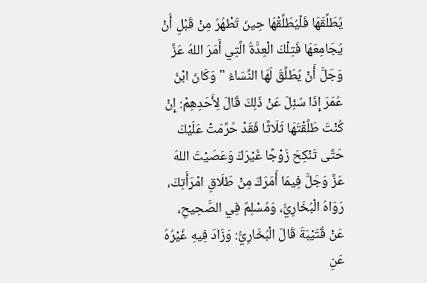يُطَلِّقَهَا فَلْيُطَلِّقْهَا حِينَ تَطْهُرُ مِنْ قَبْلِ أَنْ يُجَامِعَهَا فَتِلْكَ الْعِدَّةُ الَّتِي أَمَرَ اللهُ عَزَّ وَجَلَّ أَنْ يُطَلَّقَ لَهَا النِّسَاءُ " وَكَانَ ابْنُ عُمَرَ إِذَا سُئِلَ عَنْ ذَلِكَ قَالَ لِأَحَدِهِمْ: إِنْ كُنْتَ طَلَّقْتَهَا ثَلَاثًا فَقَدْ حُرِّمَتْ عَلَيْكَ حَتَّى تَنْكِحَ زَوْجًا غَيْرَكَ وَعَصَيْتَ اللهَ عَزَّ وَجَلَّ فِيمَا أَمَرَكَ مِنْ طَلَاقِ امْرَأَتِكَ، رَوَاهُ الْبُخَارِيُّ، وَمُسْلِمٌ فِي الصَّحِيحِ، عَنْ قُتَيْبَةَ قَالَ الْبُخَارِيُّ: وَزَادَ فِيهِ غَيْرُهُ عَنِ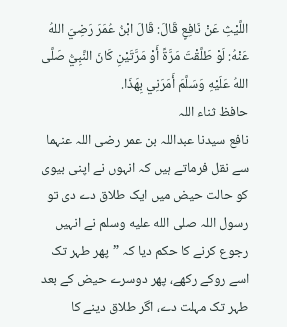اللَّيْثِ عَنْ نَافِعٍ قَالَ: قَالَ ابْنُ عُمَرَ رَضِيَ اللهُ عَنْهُ: لَوْ طَلَّقْتَ مَرَّةً أَوْ مَرَّتَيْنِ كَانَ النَّبِيُّ صَلَّى اللهُ عَلَيْهِ وَسَلَّمَ أَمَرَنِي بِهَذَا.
حافظ ثناء اللہ
نافع سیدنا عبداللہ بن عمر رضی اللہ عنہما سے نقل فرماتے ہیں کہ انہوں نے اپنی بیوی کو حالت حیض میں ایک طلاق دے دی تو رسول اللہ صلى الله عليه وسلم نے انہیں رجوع کرنے کا حکم دیا کہ ”پھر طہر تک اسے روکے رکھے، پھر دوسرے حیض کے بعد طہر تک مہلت دے، اگر طلاق دینے کا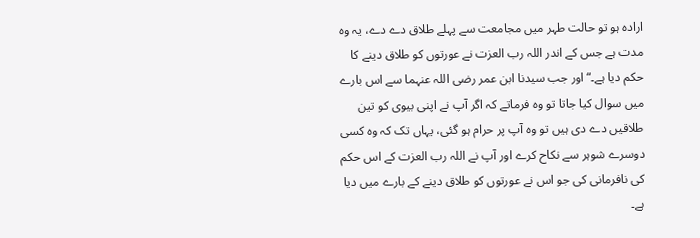ارادہ ہو تو حالت طہر میں مجامعت سے پہلے طلاق دے دے، یہ وہ مدت ہے جس کے اندر اللہ رب العزت نے عورتوں کو طلاق دینے کا حکم دیا ہے۔“ اور جب سیدنا ابن عمر رضی اللہ عنہما سے اس بارے میں سوال کیا جاتا تو وہ فرماتے کہ اگر آپ نے اپنی بیوی کو تین طلاقیں دے دی ہیں تو وہ آپ پر حرام ہو گئی، یہاں تک کہ وہ کسی دوسرے شوہر سے نکاح کرے اور آپ نے اللہ رب العزت کے اس حکم کی نافرمانی کی جو اس نے عورتوں کو طلاق دینے کے بارے میں دیا ہے۔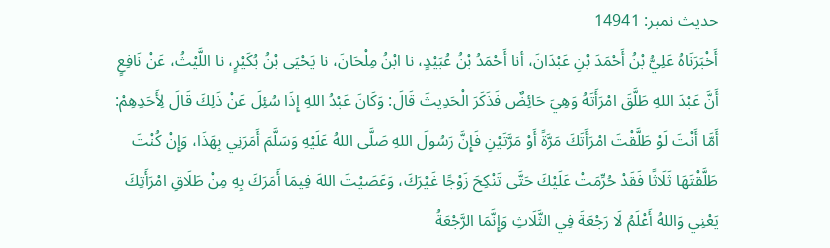حدیث نمبر: 14941
أَخْبَرَنَاهُ عَلِيُّ بْنُ أَحْمَدَ بْنِ عَبْدَانَ، أنا أَحْمَدُ بْنُ عُبَيْدٍ، نا ابْنُ مِلْحَانَ، نا يَحْيَى بْنُ بُكَيْرٍ، نا اللَّيْثُ، عَنْ نَافِعٍ أَنَّ عَبْدَ اللهِ طَلَّقَ امْرَأَتَهُ وَهِيَ حَائِضٌ فَذَكَرَ الْحَدِيثَ قَالَ: وَكَانَ عَبْدُ اللهِ إِذَا سُئِلَ عَنْ ذَلِكَ قَالَ لِأَحَدِهِمْ: أَمَّا أَنْتَ لَوْ طَلَّقْتَ امْرَأَتَكَ مَرَّةً أَوْ مَرَّتَيْنِ فَإِنَّ رَسُولَ اللهِ صَلَّى اللهُ عَلَيْهِ وَسَلَّمَ أَمَرَنِي بِهَذَا، وَإِنْ كُنْتَ طَلَّقْتَهَا ثَلَاثًا فَقَدْ حُرِّمَتْ عَلَيْكَ حَتَّى تَنْكِحَ زَوْجًا غَيْرَكَ، وَعَصَيْتَ اللهَ فِيمَا أَمَرَكَ بِهِ مِنْ طَلَاقِ امْرَأَتِكَ يَعْنِي وَاللهُ أَعْلَمُ لَا رَجْعَةَ فِي الثَّلَاثِ وَإِنَّمَا الرَّجْعَةُ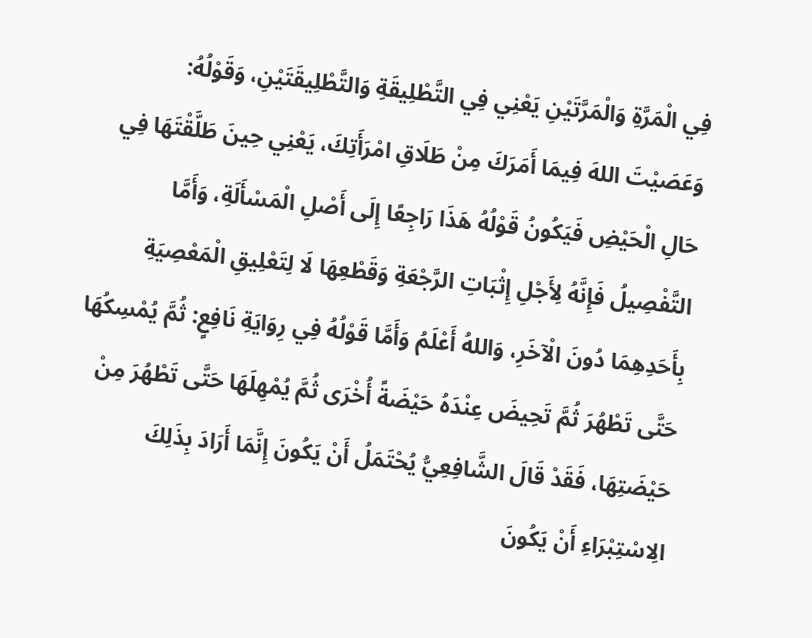فِي الْمَرَّةِ وَالْمَرَّتَيْنِ يَعْنِي فِي التَّطْلِيقَةِ وَالتَّطْلِيقَتَيْنِ، وَقَوْلُهُ: وَعَصَيْتَ اللهَ فِيمَا أَمَرَكَ مِنْ طَلَاقِ امْرَأَتِكَ، يَعْنِي حِينَ طَلَّقْتَهَا فِي حَالِ الْحَيْضِ فَيَكُونُ قَوْلُهُ هَذَا رَاجِعًا إِلَى أَصْلِ الْمَسْأَلَةِ، وَأَمَّا التَّفْصِيلُ فَإِنَّهُ لِأَجْلِ إِثْبَاتِ الرَّجْعَةِ وَقَطْعِهَا لَا لِتَعْلِيقِ الْمَعْصِيَةِ بِأَحَدِهِمَا دُونَ الْآخَرِ، وَاللهُ أَعْلَمُ وَأَمَّا قَوْلُهُ فِي رِوَايَةِ نَافِعٍ: ثُمَّ يُمْسِكُهَا حَتَّى تَطْهُرَ ثُمَّ تَحِيضَ عِنْدَهُ حَيْضَةً أُخْرَى ثُمَّ يُمْهِلَهَا حَتَّى تَطْهُرَ مِنْ حَيْضَتِهَا، فَقَدْ قَالَ الشَّافِعِيُّ يُحْتَمَلُ أَنْ يَكُونَ إِنَّمَا أَرَادَ بِذَلِكَ الِاسْتِبْرَاءِ أَنْ يَكُونَ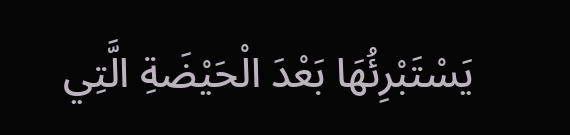يَسْتَبْرِئُهَا بَعْدَ الْحَيْضَةِ الَّتِي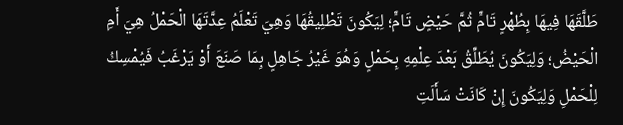طَلَّقَهَا فِيهَا بِطُهْرٍ تَامٍّ ثُمَّ حَيْضٍ تَامٍّ؛ لِيَكُونَ تَطْلِيقُهَا وَهِيَ تَعْلَمُ عِدَّتَهَا الْحَمْلُ هِيَ أَمِ الْحَيْضُ؛ وَلِيَكُونَ يُطَلِّقُ بَعْدَ عِلْمِهِ بِحَمْلٍ وَهُوَ غَيْرُ جَاهِلٍ بِمَا صَنَعَ أَوْ يَرْغَبُ فَيُمْسِكُ لِلْحَمْلِ وَلِيَكُونَ إِنْ كَانَتْ سَأَلَتِ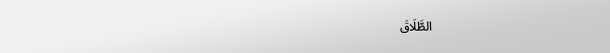الطَّلَاقَ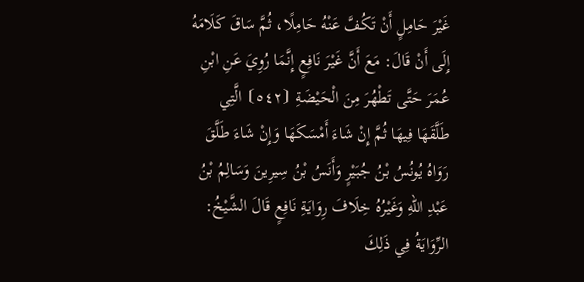غَيْرَ حَامِلٍ أَنْ تَكُفَّ عَنْهُ حَامِلًا، ثُمَّ سَاقَ كَلَامَهُ إِلَى أَنْ قَالَ: مَعَ أَنَّ غَيْرَ نَافِعٍ إِنَّمَا رُوِيَ عَنِ ابْنِ عُمَرَ حَتَّى تَطْهُرَ مِنَ الْحَيْضَةِ ⦗٥٤٢⦘ الَّتِي طَلَّقَهَا فِيهَا ثُمَّ إِنْ شَاءَ أَمْسَكَهَا وَإِنْ شَاءَ طَلَّقَ رَوَاهُ يُونُسُ بْنُ جُبَيْرٍ وَأَنَسُ بْنُ سِيرِينَ وَسَالِمُ بْنُ عَبْدِ اللهِ وَغَيْرُهُ خِلَافَ رِوَايَةِ نَافِعٍ قَالَ الشَّيْخُ: الرِّوَايَةُ فِي ذَلِكَ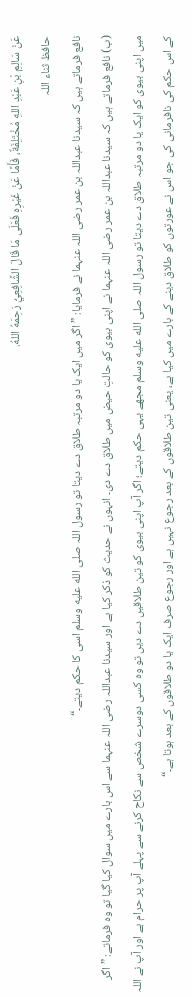عَنْ سَالِمِ بْنِ عَبْدِ اللهِ مُخْتَلِفَةٌ، فَأَمَّا عَنْ غَيْرِهِ فَعَلَى مَا قَالَ الشَّافِعِيُّ رَحِمَهُ اللهُ.
حافظ ثناء اللہ
نافع فرماتے ہیں کہ سیدنا عبداللہ بن عمر رضی اللہ عنہما نے فرمایا: ”اگر میں ایک یا دو مرتبہ طلاق دے دیتا تو رسول اللہ صلى الله عليه وسلم اسی کا حکم دیتے۔“
(ب) نافع فرماتے ہیں کہ سیدنا عبداللہ بن عمر رضی اللہ عنہما نے اپنی بیوی کو حالتِ حیض میں طلاق دے دی۔ انہوں نے حدیث کو ذکر کیا ہے اور سیدنا عبداللہ رضی اللہ عنہما سے اس بارے میں سوال کیا گیا تو وہ فرماتے: ”اگر میں اپنی بیوی کو ایک یا دو مرتبہ طلاق دے دیتا تو رسول اللہ صلى الله عليه وسلم مجھے یہی حکم دیتے؛ اگر آپ اپنی بیوی کو تین طلاقیں دے دیں تو وہ کسی دوسرے شخص سے نکاح کرنے سے پہلے آپ پر حرام ہے اور آپ نے اللہ کے اس حکم کی نافرمانی کی جو اس نے عورتوں کو طلاق دینے کے بارے میں کیا ہے، یعنی تین طلاقوں کے بعد رجوع نہیں ہے اور رجوع صرف ایک یا دو طلاقوں کے بعد ہوتا ہے۔“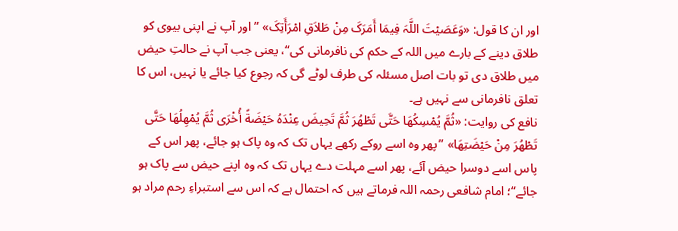اور ان کا قول: «وَعَصَیْتَ اللَّہَ فِیمَا أَمَرَکَ مِنْ طَلاَقِ امْرَأَتِکَ» ”اور آپ نے اپنی بیوی کو طلاق دینے کے بارے میں اللہ کے حکم کی نافرمانی کی“، یعنی جب آپ نے حالتِ حیض میں طلاق دی تو بات اصل مسئلہ کی طرف لوٹے گی کہ رجوع کیا جائے یا نہیں، اس کا تعلق نافرمانی سے نہیں ہے۔
نافع کی روایت: «ثُمَّ يُمْسِكُهَا حَتَّى تَطْهُرَ ثُمَّ تَحِيضَ عِنْدَهُ حَيْضَةً أُخْرَى ثُمَّ يُمْهِلُهَا حَتَّى تَطْهُرَ مِنْ حَيْضَتِهَا» ”پھر وہ اسے روکے رکھے یہاں تک کہ وہ پاک ہو جائے، پھر اس کے پاس اسے دوسرا حیض آئے، پھر اسے مہلت دے یہاں تک کہ وہ اپنے حیض سے پاک ہو جائے“؛ امام شافعی رحمہ اللہ فرماتے ہیں کہ احتمال ہے کہ اس سے استبراءِ رحم مراد ہو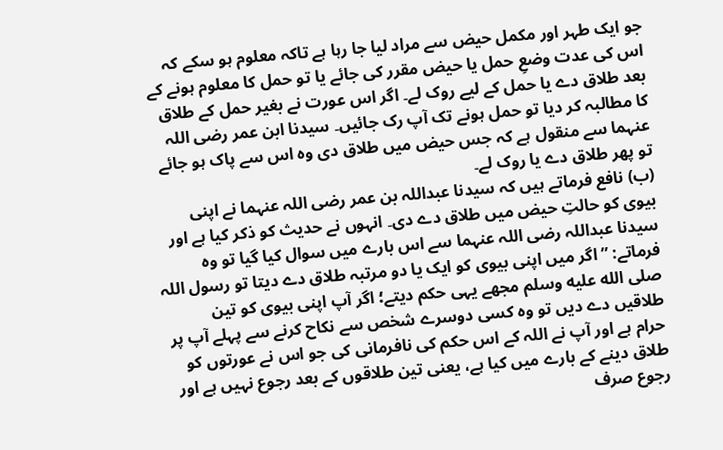جو ایک طہر اور مکمل حیض سے مراد لیا جا رہا ہے تاکہ معلوم ہو سکے کہ اس کی عدت وضعِ حمل یا حیض مقرر کی جائے یا تو حمل کا معلوم ہونے کے بعد طلاق دے یا حمل کے لیے روک لے۔ اگر اس عورت نے بغیر حمل کے طلاق کا مطالبہ کر دیا تو حمل ہونے تک آپ رک جائیں۔ سیدنا ابن عمر رضی اللہ عنہما سے منقول ہے کہ جس حیض میں طلاق دی وہ اس سے پاک ہو جائے تو پھر طلاق دے یا روک لے۔
(ب) نافع فرماتے ہیں کہ سیدنا عبداللہ بن عمر رضی اللہ عنہما نے اپنی بیوی کو حالتِ حیض میں طلاق دے دی۔ انہوں نے حدیث کو ذکر کیا ہے اور سیدنا عبداللہ رضی اللہ عنہما سے اس بارے میں سوال کیا گیا تو وہ فرماتے: ”اگر میں اپنی بیوی کو ایک یا دو مرتبہ طلاق دے دیتا تو رسول اللہ صلى الله عليه وسلم مجھے یہی حکم دیتے؛ اگر آپ اپنی بیوی کو تین طلاقیں دے دیں تو وہ کسی دوسرے شخص سے نکاح کرنے سے پہلے آپ پر حرام ہے اور آپ نے اللہ کے اس حکم کی نافرمانی کی جو اس نے عورتوں کو طلاق دینے کے بارے میں کیا ہے، یعنی تین طلاقوں کے بعد رجوع نہیں ہے اور رجوع صرف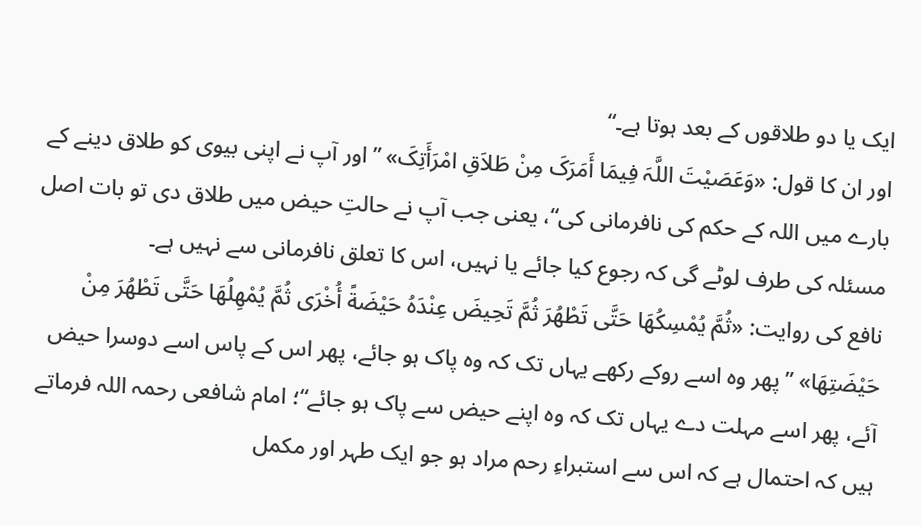ایک یا دو طلاقوں کے بعد ہوتا ہے۔“
اور ان کا قول: «وَعَصَیْتَ اللَّہَ فِیمَا أَمَرَکَ مِنْ طَلاَقِ امْرَأَتِکَ» ”اور آپ نے اپنی بیوی کو طلاق دینے کے بارے میں اللہ کے حکم کی نافرمانی کی“، یعنی جب آپ نے حالتِ حیض میں طلاق دی تو بات اصل مسئلہ کی طرف لوٹے گی کہ رجوع کیا جائے یا نہیں، اس کا تعلق نافرمانی سے نہیں ہے۔
نافع کی روایت: «ثُمَّ يُمْسِكُهَا حَتَّى تَطْهُرَ ثُمَّ تَحِيضَ عِنْدَهُ حَيْضَةً أُخْرَى ثُمَّ يُمْهِلُهَا حَتَّى تَطْهُرَ مِنْ حَيْضَتِهَا» ”پھر وہ اسے روکے رکھے یہاں تک کہ وہ پاک ہو جائے، پھر اس کے پاس اسے دوسرا حیض آئے، پھر اسے مہلت دے یہاں تک کہ وہ اپنے حیض سے پاک ہو جائے“؛ امام شافعی رحمہ اللہ فرماتے ہیں کہ احتمال ہے کہ اس سے استبراءِ رحم مراد ہو جو ایک طہر اور مکمل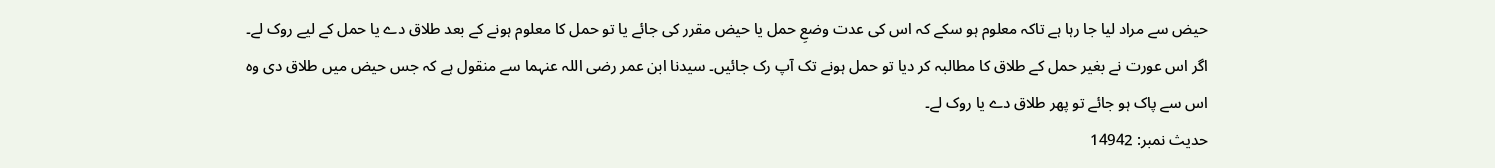حیض سے مراد لیا جا رہا ہے تاکہ معلوم ہو سکے کہ اس کی عدت وضعِ حمل یا حیض مقرر کی جائے یا تو حمل کا معلوم ہونے کے بعد طلاق دے یا حمل کے لیے روک لے۔ اگر اس عورت نے بغیر حمل کے طلاق کا مطالبہ کر دیا تو حمل ہونے تک آپ رک جائیں۔ سیدنا ابن عمر رضی اللہ عنہما سے منقول ہے کہ جس حیض میں طلاق دی وہ اس سے پاک ہو جائے تو پھر طلاق دے یا روک لے۔
حدیث نمبر: 14942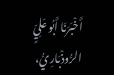أَخْبَرَنَا أَبُو عَلِيٍّ الرُّوذْبَارِيُّ،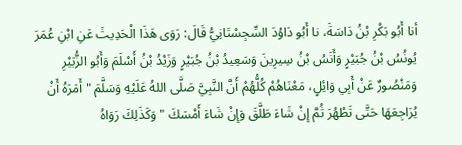أنا أَبُو بَكْرِ بْنُ دَاسَةَ، نا أَبُو دَاوُدَ السِّجِسْتَانِيُّ قَالَ: رَوَى هَذَا الْحَدِيثَ عَنِ ابْنِ عُمَرَ يُونُسُ بْنُ جُبَيْرٍ وَأَنَسُ بْنُ سِيرِينَ وَسَعِيدُ بْنُ جُبَيْرٍ وَزَيْدُ بْنُ أَسْلَمَ وَأَبُو الزُّبَيْرِ وَمَنْصُورٌ عَنْ أَبِي وَائِلٍ، مَعْنَاهُمْ كُلُّهُمْ أَنَّ النَّبِيَّ صَلَّى اللهُ عَلَيْهِ وَسَلَّمَ " أَمَرَهُ أَنْ يُرَاجِعَهَا حَتَّى تَطْهُرَ ثُمَّ إِنْ شَاءَ طَلَّقَ وَإِنْ شَاءَ أَمْسَكَ " وَكَذَلِكَ رَوَاهُ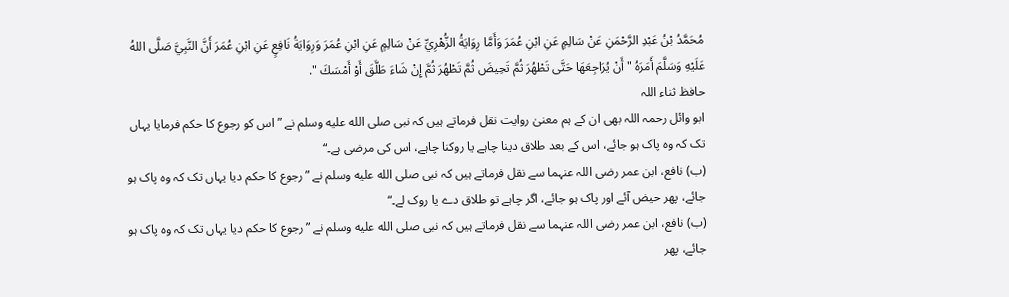مُحَمَّدُ بْنُ عَبْدِ الرَّحْمَنِ عَنْ سَالِمٍ عَنِ ابْنِ عُمَرَ وَأَمَّا رِوَايَةُ الزُّهْرِيِّ عَنْ سَالِمٍ عَنِ ابْنِ عُمَرَ وَرِوَايَةُ نَافِعٍ عَنِ ابْنِ عُمَرَ أَنَّ النَّبِيَّ صَلَّى اللهُ عَلَيْهِ وَسَلَّمَ أَمَرَهُ " أَنْ يُرَاجِعَهَا حَتَّى تَطْهُرَ ثُمَّ تَحِيضَ ثُمَّ تَطْهُرَ ثُمَّ إِنْ شَاءَ طَلَّقَ أَوْ أَمْسَكَ ".
حافظ ثناء اللہ
ابو وائل رحمہ اللہ بھی ان کے ہم معنیٰ روایت نقل فرماتے ہیں کہ نبی صلى الله عليه وسلم نے ”اس کو رجوع کا حکم فرمایا یہاں تک کہ وہ پاک ہو جائے، اس کے بعد طلاق دینا چاہے یا روکنا چاہے، اس کی مرضی ہے۔“
(ب) نافع، ابن عمر رضی اللہ عنہما سے نقل فرماتے ہیں کہ نبی صلى الله عليه وسلم نے ”رجوع کا حکم دیا یہاں تک کہ وہ پاک ہو جائے، پھر حیض آئے اور پاک ہو جائے، اگر چاہے تو طلاق دے یا روک لے۔“
(ب) نافع، ابن عمر رضی اللہ عنہما سے نقل فرماتے ہیں کہ نبی صلى الله عليه وسلم نے ”رجوع کا حکم دیا یہاں تک کہ وہ پاک ہو جائے، پھر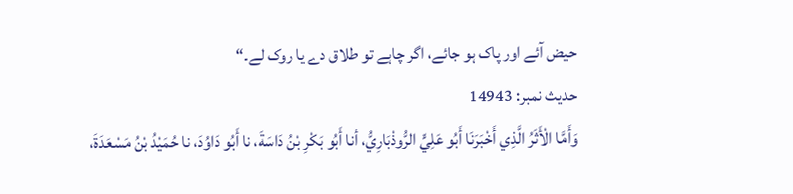حیض آئے اور پاک ہو جائے، اگر چاہے تو طلاق دے یا روک لے۔“
حدیث نمبر: 14943
وَأَمَّا الْأَثَرُ الَّذِي أَخْبَرَنَا أَبُو عَلِيٍّ الرُّوذْبَارِيُّ، أنا أَبُو بَكْرِ بْنُ دَاسَةَ، نا أَبُو دَاوُدَ، نا حُمَيْدُ بْنُ مَسْعَدَةَ،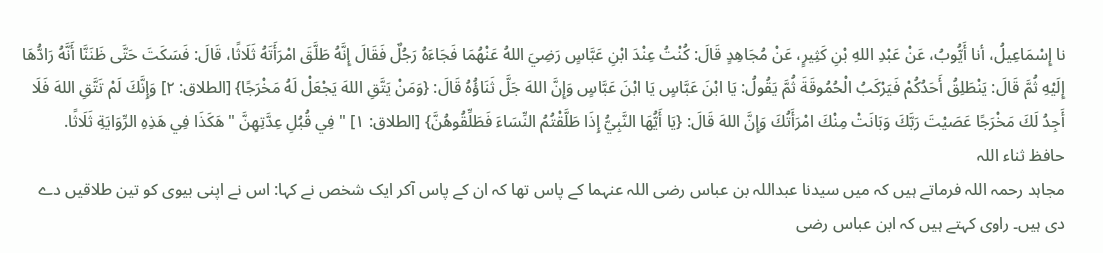نا إِسْمَاعِيلُ، أنا أَيُّوبُ، عَنْ عَبْدِ اللهِ بْنِ كَثِيرٍ، عَنْ مُجَاهِدٍ قَالَ: كُنْتُ عِنْدَ ابْنِ عَبَّاسٍ رَضِيَ اللهُ عَنْهُمَا فَجَاءَهُ رَجُلٌ فَقَالَ إِنَّهُ طَلَّقَ امْرَأَتَهُ ثَلَاثًا، قَالَ: فَسَكَتَ حَتَّى ظَنَنَّا أَنَّهُ رَادُّهَا إِلَيْهِ ثُمَّ قَالَ: يَنْطَلِقُ أَحَدُكُمْ فَيَرْكَبُ الْحُمُوقَةَ ثُمَّ يَقُولُ: يَا ابْنَ عَبَّاسٍ يَا ابْنَ عَبَّاسٍ وَإِنَّ اللهَ جَلَّ ثَنَاؤُهُ قَالَ: {وَمَنْ يَتَّقِ اللهَ يَجْعَلْ لَهُ مَخْرَجًا} [الطلاق: ٢] وَإِنَّكَ لَمْ تَتَّقِ اللهَ فَلَا أَجِدُ لَكَ مَخْرَجًا عَصَيْتَ رَبَّكَ وَبَانَتْ مِنْكَ امْرَأَتُكَ وَإِنَّ اللهَ قَالَ: {يَا أَيُّهَا النَّبِيُّ إِذَا طَلَّقْتُمُ النِّسَاءَ فَطَلِّقُوهُنَّ} [الطلاق: ١] " فِي قُبُلِ عِدَّتِهِنَّ " هَكَذَا فِي هَذِهِ الرِّوَايَةِ ثَلَاثًا.
حافظ ثناء اللہ
مجاہد رحمہ اللہ فرماتے ہیں کہ میں سیدنا عبداللہ بن عباس رضی اللہ عنہما کے پاس تھا کہ ان کے پاس آکر ایک شخص نے کہا: اس نے اپنی بیوی کو تین طلاقیں دے دی ہیں۔ راوی کہتے ہیں کہ ابن عباس رضی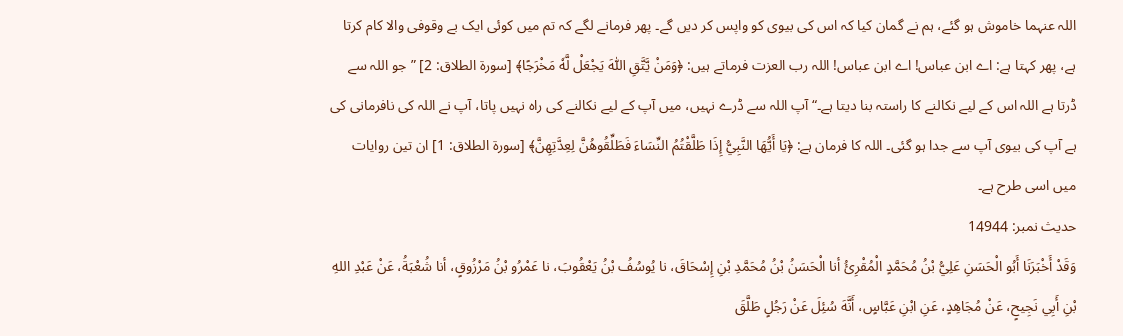اللہ عنہما خاموش ہو گئے، ہم نے گمان کیا کہ اس کی بیوی کو واپس کر دیں گے۔ پھر فرمانے لگے کہ تم میں کوئی ایک بے وقوفی والا کام کرتا ہے، پھر کہتا ہے: اے ابن عباس! اے ابن عباس! اللہ رب العزت فرماتے ہیں: ﴿وَمَنْ يَّتَّقِ اللّٰهَ يَجْعَلْ لَّهٗ مَخْرَجًا﴾ [سورة الطلاق: 2] ”جو اللہ سے ڈرتا ہے اللہ اس کے لیے نکالنے کا راستہ بنا دیتا ہے۔“ آپ اللہ سے ڈرے نہیں، میں آپ کے لیے نکالنے کی راہ نہیں پاتا، آپ نے اللہ کی نافرمانی کی ہے آپ کی بیوی آپ سے جدا ہو گئی۔ اللہ کا فرمان ہے: ﴿يَا أَيُّهَا النَّبِيُّ إِذَا طَلَّقْتُمُ النِّسَاءَ فَطَلِّقُوهُنَّ لِعِدَّتِهِنَّ﴾ [سورة الطلاق: 1] ان تین روایات میں اسی طرح ہے۔
حدیث نمبر: 14944
وَقَدْ أَخْبَرَنَا أَبُو الْحَسَنِ عَلِيُّ بْنُ مُحَمَّدٍ الْمُقْرِئُ أنا الْحَسَنُ بْنُ مُحَمَّدِ بْنِ إِسْحَاقَ، نا يُوسُفُ بْنُ يَعْقُوبَ، نا عَمْرُو بْنُ مَرْزُوقٍ، أنا شُعْبَةُ، عَنْ عَبْدِ اللهِ بْنِ أَبِي نَجِيحٍ، عَنْ مُجَاهِدٍ، عَنِ ابْنِ عَبَّاسٍ، أَنَّهَ سُئِلَ عَنْ رَجُلٍ طَلَّقَ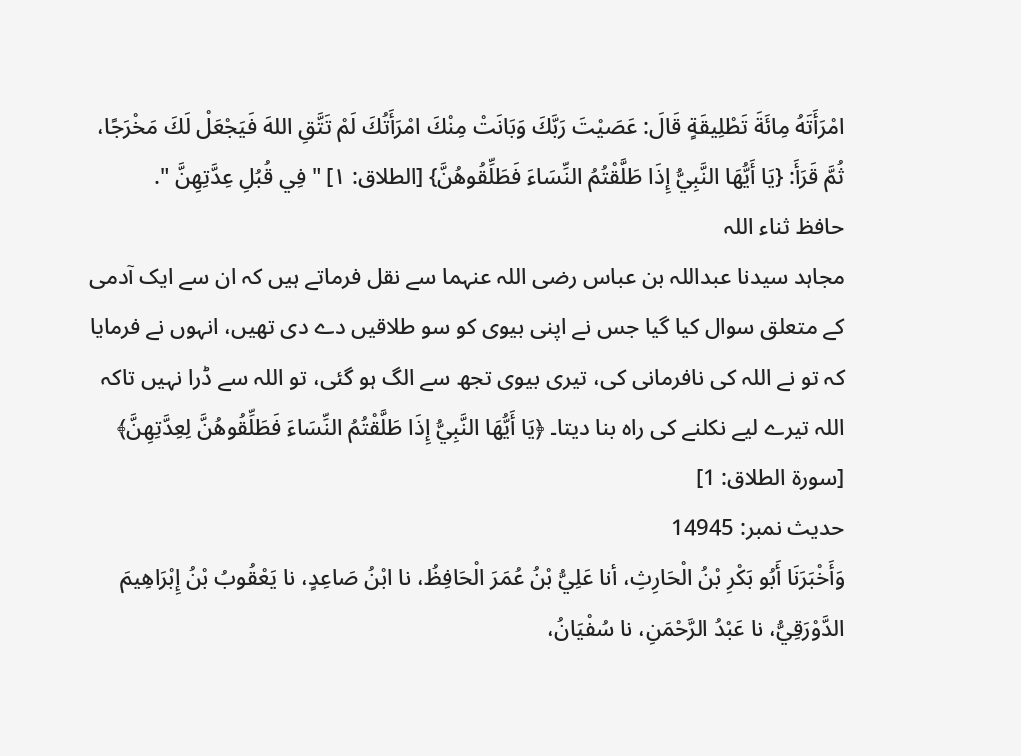امْرَأَتَهُ مِائَةَ تَطْلِيقَةٍ قَالَ: عَصَيْتَ رَبَّكَ وَبَانَتْ مِنْكَ امْرَأَتُكَ لَمْ تَتَّقِ اللهَ فَيَجْعَلْ لَكَ مَخْرَجًا، ثُمَّ قَرَأَ: {يَا أَيُّهَا النَّبِيُّ إِذَا طَلَّقْتُمُ النِّسَاءَ فَطَلِّقُوهُنَّ} [الطلاق: ١] " فِي قُبُلِ عِدَّتِهِنَّ ".
حافظ ثناء اللہ
مجاہد سیدنا عبداللہ بن عباس رضی اللہ عنہما سے نقل فرماتے ہیں کہ ان سے ایک آدمی کے متعلق سوال کیا گیا جس نے اپنی بیوی کو سو طلاقیں دے دی تھیں، انہوں نے فرمایا کہ تو نے اللہ کی نافرمانی کی، تیری بیوی تجھ سے الگ ہو گئی، تو اللہ سے ڈرا نہیں تاکہ اللہ تیرے لیے نکلنے کی راہ بنا دیتا۔ ﴿يَا أَيُّهَا النَّبِيُّ إِذَا طَلَّقْتُمُ النِّسَاءَ فَطَلِّقُوهُنَّ لِعِدَّتِهِنَّ﴾ [سورة الطلاق: 1]
حدیث نمبر: 14945
وَأَخْبَرَنَا أَبُو بَكْرِ بْنُ الْحَارِثِ، أنا عَلِيُّ بْنُ عُمَرَ الْحَافِظُ، نا ابْنُ صَاعِدٍ، نا يَعْقُوبُ بْنُ إِبْرَاهِيمَ الدَّوْرَقِيُّ، نا عَبْدُ الرَّحْمَنِ، نا سُفْيَانُ،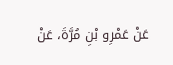عَنْ عَمْرِو بْنِ مُرَّةَ، عَنْ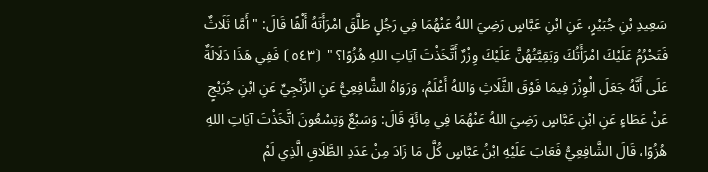سَعِيدِ بْنِ جُبَيْرٍ، عَنِ ابْنِ عَبَّاسٍ رَضِيَ اللهُ عَنْهُمَا فِي رَجُلٍ طَلَّقَ امْرَأَتَهُ أَلْفًا قَالَ: " أَمَّا ثَلَاثٌ فَتَحْرُمُ عَلَيْكَ امْرَأَتُكَ وَبَقِيَّتُهُنَّ عَلَيْكَ وِزْرٌ أَتَّخَذْتَ آيَاتِ اللهِ هُزُوًا؟ " ⦗٥٤٣⦘ فَفِي هَذَا دَلَالَةٌ عَلَى أَنَّهُ جَعَلَ الْوِزْرَ فِيمَا فَوْقَ الثَّلَاثِ وَاللهُ أَعْلَمُ، وَرَوَاهُ الشَّافِعِيُّ عَنِ الزَّنْجِيِّ عَنِ ابْنِ جُرَيْجٍ عَنْ عَطَاءٍ عَنِ ابْنِ عَبَّاسٍ رَضِيَ اللهُ عَنْهُمَا فِي مِائَةٍ قَالَ: وَسَبْعٌ وَتِسْعُونَ اتَّخَذْتَ آيَاتِ اللهِ هُزُوًا، قَالَ الشَّافِعِيُّ فَعَابَ عَلَيْهِ ابْنُ عَبَّاسٍ كُلَّ مَا زَادَ مِنْ عَدَدِ الطَّلَاقِ الَّذِي لَمْ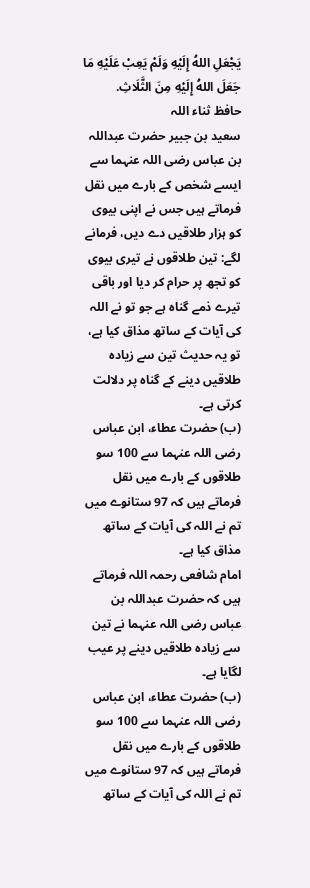يَجْعَلِ اللهُ إِلَيْهِ وَلَمْ يَعِبْ عَلَيْهِ مَا جَعَلَ اللهُ إِلَيْهِ مِنَ الثَّلَاثِ.
حافظ ثناء اللہ
سعید بن جبیر حضرت عبداللہ بن عباس رضی اللہ عنہما سے ایسے شخص کے بارے میں نقل فرماتے ہیں جس نے اپنی بیوی کو ہزار طلاقیں دے دیں، فرمانے لگے: تین طلاقوں نے تیری بیوی کو تجھ پر حرام کر دیا اور باقی تیرے ذمے گناہ ہے جو تو نے اللہ کی آیات کے ساتھ مذاق کیا ہے، تو یہ حدیث تین سے زیادہ طلاقیں دینے کے گناہ پر دلالت کرتی ہے۔
(ب) حضرت عطاء، ابن عباس رضی اللہ عنہما سے 100 سو طلاقوں کے بارے میں نقل فرماتے ہیں کہ 97 ستانوے میں تم نے اللہ کی آیات کے ساتھ مذاق کیا ہے۔
امام شافعی رحمہ اللہ فرماتے ہیں کہ حضرت عبداللہ بن عباس رضی اللہ عنہما نے تین سے زیادہ طلاقیں دینے پر عیب لگایا ہے۔
(ب) حضرت عطاء، ابن عباس رضی اللہ عنہما سے 100 سو طلاقوں کے بارے میں نقل فرماتے ہیں کہ 97 ستانوے میں تم نے اللہ کی آیات کے ساتھ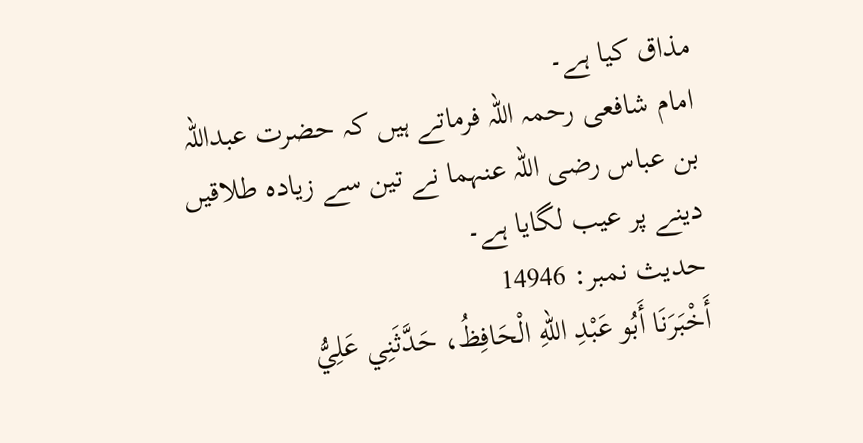مذاق کیا ہے۔
امام شافعی رحمہ اللہ فرماتے ہیں کہ حضرت عبداللہ بن عباس رضی اللہ عنہما نے تین سے زیادہ طلاقیں دینے پر عیب لگایا ہے۔
حدیث نمبر: 14946
أَخْبَرَنَا أَبُو عَبْدِ اللهِ الْحَافِظُ، حَدَّثَنِي عَلِيُّ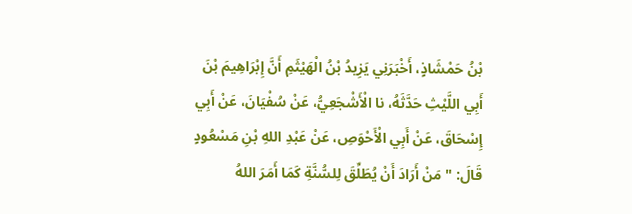بْنُ حَمْشَاذٍ، أَخْبَرَنِي يَزِيدُ بْنُ الْهَيْثَمِ أَنَّ إِبْرَاهِيمَ بْنَ أَبِي اللَّيْثِ حَدَّثَهُ، نا الْأَشْجَعِيُّ، عَنْ سُفْيَانَ، عَنْ أَبِي إِسْحَاقَ، عَنْ أَبِي الْأَحْوَصِ، عَنْ عَبْدِ اللهِ بْنِ مَسْعُودٍ قَالَ: " مَنْ أَرَادَ أَنْ يُطَلِّقَ لِلسُّنَّةِ كَمَا أَمَرَ اللهُ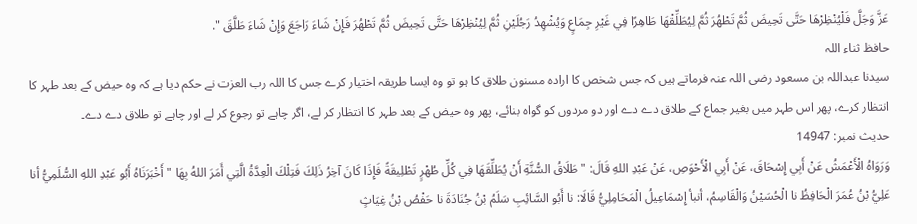عَزَّ وَجَلَّ فَلْيُنْظِرْهَا حَتَّى تَحِيضَ ثُمَّ تَطْهُرَ ثُمَّ لِيُطَلِّقْهَا طَاهِرًا فِي غَيْرِ جِمَاعٍ وَيُشْهِدُ رَجُلَيْنِ ثُمَّ لِيُنْظِرْهَا حَتَّى تَحِيضَ ثُمَّ تَطْهُرَ فَإِنْ شَاءَ رَاجَعَ وَإِنْ شَاءَ طَلَّقَ ".
حافظ ثناء اللہ
سیدنا عبداللہ بن مسعود رضی اللہ عنہ فرماتے ہیں کہ جس شخص کا ارادہ مسنون طلاق کا ہو تو وہ ایسا طریقہ اختیار کرے جس کا اللہ رب العزت نے حکم دیا ہے کہ وہ حیض کے بعد طہر کا انتظار کرے، پھر اس طہر میں بغیر جماع کے طلاق دے دے اور دو مردوں کو گواہ بنائے، پھر وہ حیض کے بعد طہر کا انتظار کر لے، اگر چاہے تو رجوع کر لے اور چاہے تو طلاق دے دے۔
حدیث نمبر: 14947
وَرَوَاهُ الْأَعْمَشُ عَنْ أَبِي إِسْحَاقَ، عَنْ أَبِي الْأَحْوَصِ، عَنْ عَبْدِ اللهِ قَالَ: " طَلَاقُ السُّنَّةِ أَنْ يُطَلِّقَهَا فِي كُلِّ طُهْرٍ تَطْلِيقَةً فَإِذَا كَانَ آخِرُ ذَلِكَ فَتِلْكَ الْعِدَّةُ الَّتِي أَمَرَ اللهُ بِهَا " أَخْبَرَنَاهُ أَبُو عَبْدِ اللهِ السُّلَمِيُّ أنا عَلِيُّ بْنُ عُمَرَ الْحَافِظُ نا الْحُسَيْنُ وَالْقَاسِمُ، أنبأ إِسْمَاعِيلُ الْمَحَامِلِيُّ قَالَا: نا أَبُو السَّائِبِ سَلَمُ بْنُ جُنَادَةَ نا حَفْصُ بْنُ غِيَاثٍ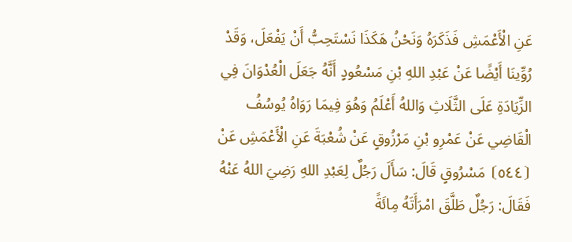عَنِ الْأَعْمَشِ فَذَكَرَهُ وَنَحْنُ هَكَذَا نَسْتَحِبُّ أَنْ يَفْعَلَ، وَقَدْ رُوِّينَا أَيْضًا عَنْ عَبْدِ اللهِ بْنِ مَسْعُودٍ أَنَّهُ جَعَلَ الْعُدْوَانَ فِي الزِّيَادَةِ عَلَى الثَّلَاثِ وَاللهُ أَعْلَمُ وَهُوَ فِيمَا رَوَاهُ يُوسُفُ الْقَاضِي عَنْ عَمْرِو بْنِ مَرْزُوقٍ عَنْ شُعْبَةَ عَنِ الْأَعْمَشِ عَنْ ⦗٥٤٤⦘ مَسْرُوقٍ قَالَ: سَأَلَ رَجُلٌ لِعَبْدِ اللهِ رَضِيَ اللهُ عَنْهُ فَقَالَ: رَجُلٌ طَلَّقَ امْرَأَتَهُ مِائَةً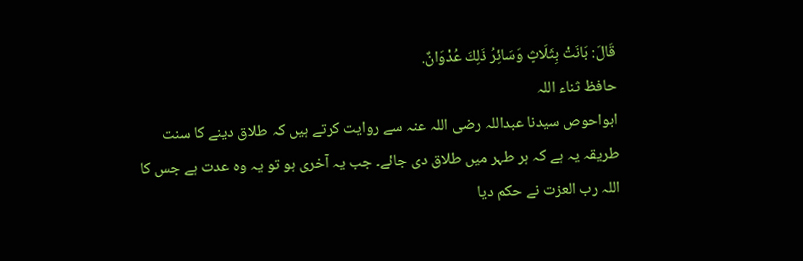قَالَ: بَانَتْ بِثَلَاثٍ وَسَائِرُ ذَلِكَ عُدْوَانٌ.
حافظ ثناء اللہ
ابواحوص سیدنا عبداللہ رضی اللہ عنہ سے روایت کرتے ہیں کہ طلاق دینے کا سنت طریقہ یہ ہے کہ ہر طہر میں طلاق دی جائے۔ جب یہ آخری ہو تو یہ وہ عدت ہے جس کا اللہ رب العزت نے حکم دیا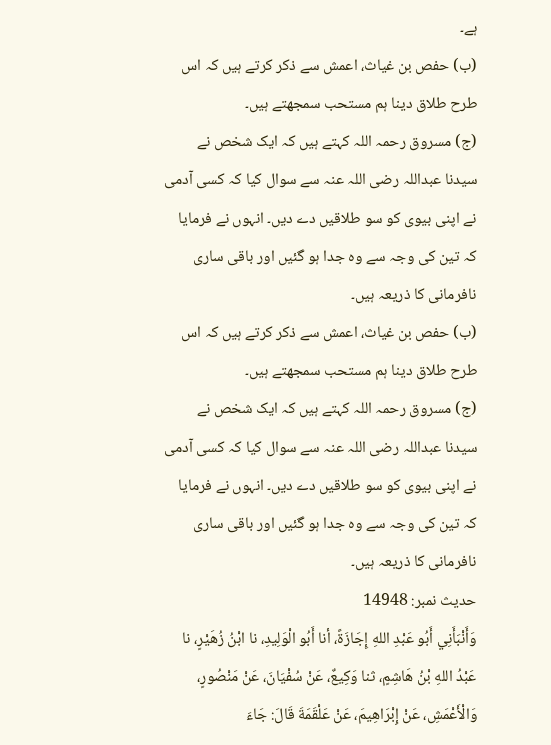ہے۔
(ب) حفص بن غیاث، اعمش سے ذکر کرتے ہیں کہ اس طرح طلاق دینا ہم مستحب سمجھتے ہیں۔
(ج) مسروق رحمہ اللہ کہتے ہیں کہ ایک شخص نے سیدنا عبداللہ رضی اللہ عنہ سے سوال کیا کہ کسی آدمی نے اپنی بیوی کو سو طلاقیں دے دیں۔ انہوں نے فرمایا کہ تین کی وجہ سے وہ جدا ہو گئیں اور باقی ساری نافرمانی کا ذریعہ ہیں۔
(ب) حفص بن غیاث، اعمش سے ذکر کرتے ہیں کہ اس طرح طلاق دینا ہم مستحب سمجھتے ہیں۔
(ج) مسروق رحمہ اللہ کہتے ہیں کہ ایک شخص نے سیدنا عبداللہ رضی اللہ عنہ سے سوال کیا کہ کسی آدمی نے اپنی بیوی کو سو طلاقیں دے دیں۔ انہوں نے فرمایا کہ تین کی وجہ سے وہ جدا ہو گئیں اور باقی ساری نافرمانی کا ذریعہ ہیں۔
حدیث نمبر: 14948
وَأَنْبَأَنِي أَبُو عَبْدِ اللهِ إِجَازَةً، أنا أَبُو الْوَلِيدِ، نا ابْنُ زُهَيْرٍ، نا عَبْدُ اللهِ بْنُ هَاشِمٍ، ثنا وَكِيعٌ، عَنْ سُفْيَانَ، عَنْ مَنْصُورٍ، وَالْأَعْمَشِ، عَنْ إِبْرَاهِيمَ، عَنْ عَلْقَمَةَ قَالَ: جَاءَ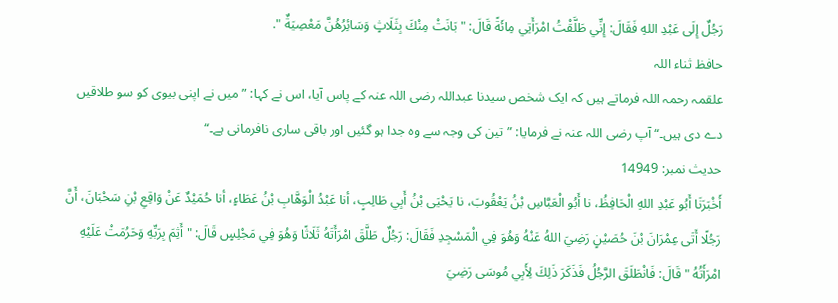رَجُلٌ إِلَى عَبْدِ اللهِ فَقَالَ: إِنِّي طَلَّقْتُ امْرَأَتِي مِائَةً قَالَ: " بَانَتْ مِنْكَ بِثَلَاثٍ وَسَائِرُهُنَّ مَعْصِيَةٌ ".
حافظ ثناء اللہ
علقمہ رحمہ اللہ فرماتے ہیں کہ ایک شخص سیدنا عبداللہ رضی اللہ عنہ کے پاس آیا، اس نے کہا: ”میں نے اپنی بیوی کو سو طلاقیں دے دی ہیں۔“ آپ رضی اللہ عنہ نے فرمایا: ”تین کی وجہ سے وہ جدا ہو گئیں اور باقی ساری نافرمانی ہے۔“
حدیث نمبر: 14949
أَخْبَرَنَا أَبُو عَبْدِ اللهِ الْحَافِظُ، نا أَبُو الْعَبَّاسِ بْنُ يَعْقُوبَ، نا يَحْيَى بْنُ أَبِي طَالِبٍ، أنا عَبْدُ الْوَهَّابِ بْنُ عَطَاءٍ، أنا حُمَيْدٌ عَنْ وَاقِعِ بْنِ سَحْبَانَ، أَنَّ رَجُلًا أَتَى عِمْرَانَ بْنَ حُصَيْنٍ رَضِيَ اللهُ عَنْهُ وَهُوَ فِي الْمَسْجِدِ فَقَالَ: رَجُلٌ طَلَّقَ امْرَأَتَهُ ثَلَاثًا وَهُوَ فِي مَجْلِسٍ قَالَ: " أَثِمَ بِرَبِّهِ وَحَرُمَتْ عَلَيْهِ امْرَأَتُهُ " قَالَ: فَانْطَلَقَ الرَّجُلُ فَذَكَرَ ذَلِكَ لِأَبِي مُوسَى رَضِيَ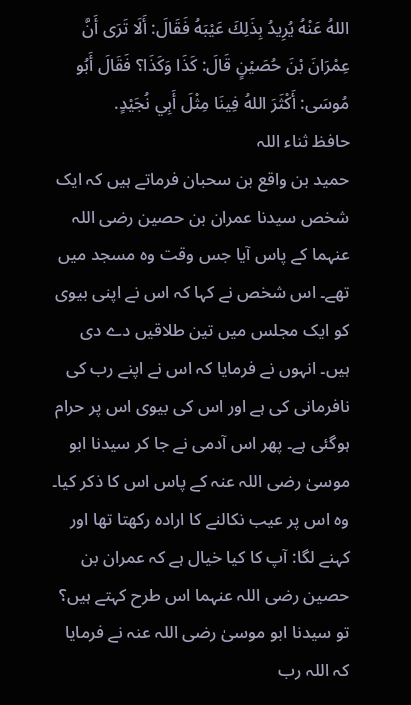اللهُ عَنْهُ يُرِيدُ بِذَلِكَ عَيْبَهُ فَقَالَ: أَلَا تَرَى أَنَّ عِمْرَانَ بْنَ حُصَيْنٍ قَالَ: كَذَا وَكَذَا؟ فَقَالَ أَبُو مُوسَى: أَكْثَرَ اللهُ فِينَا مِثْلَ أَبِي نُجَيْدٍ.
حافظ ثناء اللہ
حمید بن واقع بن سحبان فرماتے ہیں کہ ایک شخص سیدنا عمران بن حصین رضی اللہ عنہما کے پاس آیا جس وقت وہ مسجد میں تھے۔ اس شخص نے کہا کہ اس نے اپنی بیوی کو ایک مجلس میں تین طلاقیں دے دی ہیں۔ انہوں نے فرمایا کہ اس نے اپنے رب کی نافرمانی کی ہے اور اس کی بیوی اس پر حرام ہوگئی ہے۔ پھر اس آدمی نے جا کر سیدنا ابو موسیٰ رضی اللہ عنہ کے پاس اس کا ذکر کیا۔ وہ اس پر عیب نکالنے کا ارادہ رکھتا تھا اور کہنے لگا: آپ کا کیا خیال ہے کہ عمران بن حصین رضی اللہ عنہما اس طرح کہتے ہیں؟ تو سیدنا ابو موسیٰ رضی اللہ عنہ نے فرمایا کہ اللہ رب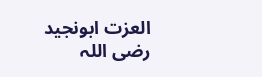العزت ابونجید رضی اللہ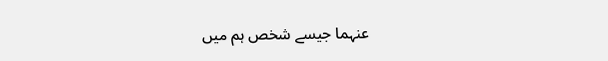عنہما جیسے شخص ہم میں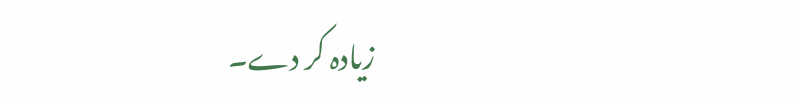زیادہ کر دے۔